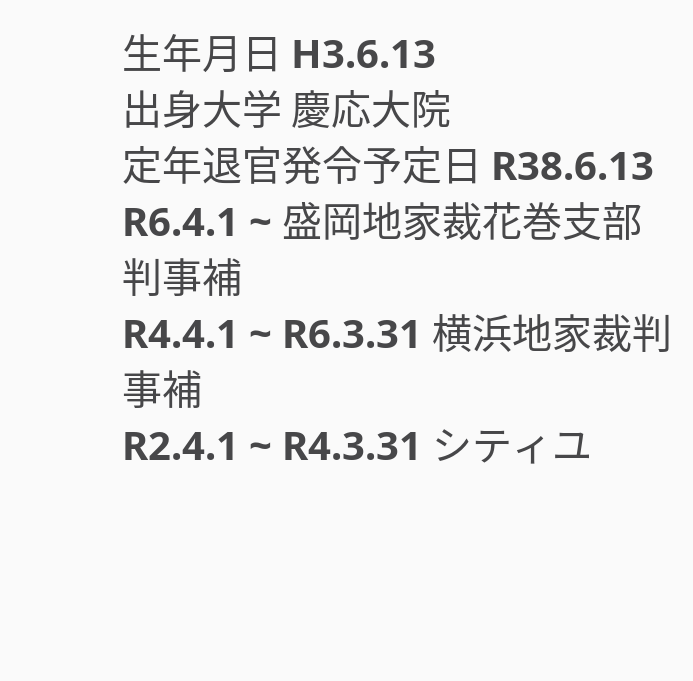生年月日 H3.6.13
出身大学 慶応大院
定年退官発令予定日 R38.6.13
R6.4.1 ~ 盛岡地家裁花巻支部判事補
R4.4.1 ~ R6.3.31 横浜地家裁判事補
R2.4.1 ~ R4.3.31 シティユ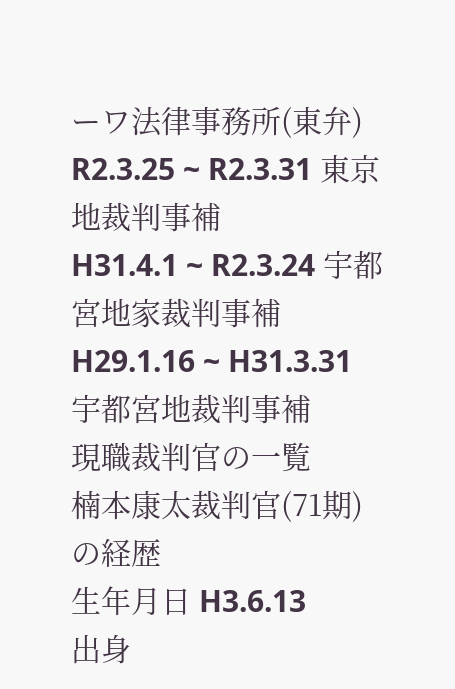ーワ法律事務所(東弁)
R2.3.25 ~ R2.3.31 東京地裁判事補
H31.4.1 ~ R2.3.24 宇都宮地家裁判事補
H29.1.16 ~ H31.3.31 宇都宮地裁判事補
現職裁判官の一覧
楠本康太裁判官(71期)の経歴
生年月日 H3.6.13
出身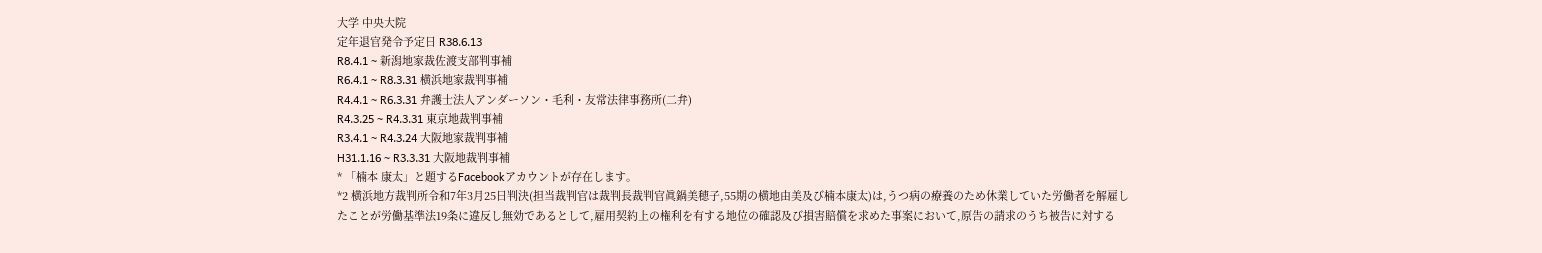大学 中央大院
定年退官発令予定日 R38.6.13
R8.4.1 ~ 新潟地家裁佐渡支部判事補
R6.4.1 ~ R8.3.31 横浜地家裁判事補
R4.4.1 ~ R6.3.31 弁護士法人アンダーソン・毛利・友常法律事務所(二弁)
R4.3.25 ~ R4.3.31 東京地裁判事補
R3.4.1 ~ R4.3.24 大阪地家裁判事補
H31.1.16 ~ R3.3.31 大阪地裁判事補
* 「楠本 康太」と題するFacebookアカウントが存在します。
*2 横浜地方裁判所令和7年3月25日判決(担当裁判官は裁判長裁判官眞鍋美穂子,55期の横地由美及び楠本康太)は,うつ病の療養のため休業していた労働者を解雇したことが労働基準法19条に違反し無効であるとして,雇用契約上の権利を有する地位の確認及び損害賠償を求めた事案において,原告の請求のうち被告に対する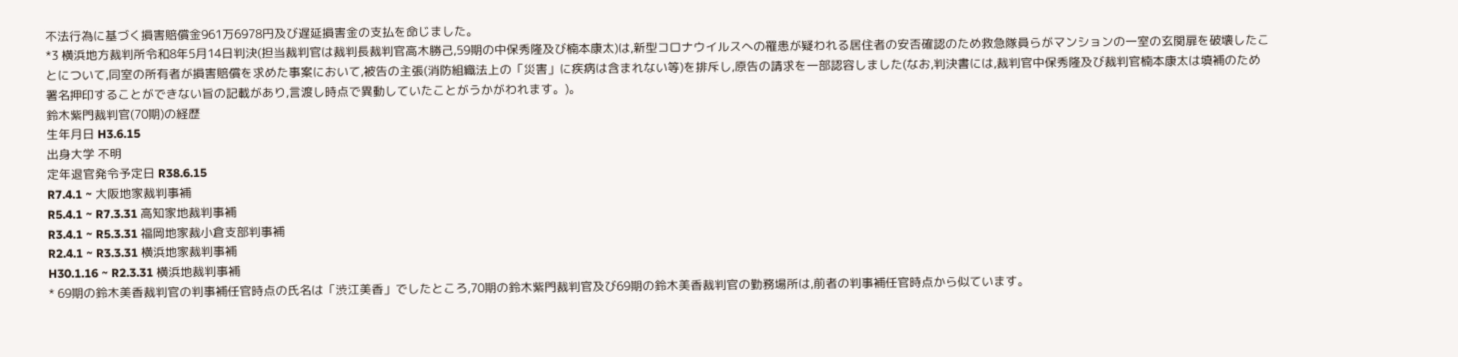不法行為に基づく損害賠償金961万6978円及び遅延損害金の支払を命じました。
*3 横浜地方裁判所令和8年5月14日判決(担当裁判官は裁判長裁判官高木勝己,59期の中保秀隆及び楠本康太)は,新型コロナウイルスへの罹患が疑われる居住者の安否確認のため救急隊員らがマンションの一室の玄関扉を破壊したことについて,同室の所有者が損害賠償を求めた事案において,被告の主張(消防組織法上の「災害」に疾病は含まれない等)を排斥し,原告の請求を一部認容しました(なお,判決書には,裁判官中保秀隆及び裁判官楠本康太は填補のため署名押印することができない旨の記載があり,言渡し時点で異動していたことがうかがわれます。)。
鈴木紫門裁判官(70期)の経歴
生年月日 H3.6.15
出身大学 不明
定年退官発令予定日 R38.6.15
R7.4.1 ~ 大阪地家裁判事補
R5.4.1 ~ R7.3.31 高知家地裁判事補
R3.4.1 ~ R5.3.31 福岡地家裁小倉支部判事補
R2.4.1 ~ R3.3.31 横浜地家裁判事補
H30.1.16 ~ R2.3.31 横浜地裁判事補
* 69期の鈴木美香裁判官の判事補任官時点の氏名は「渋江美香」でしたところ,70期の鈴木紫門裁判官及び69期の鈴木美香裁判官の勤務場所は,前者の判事補任官時点から似ています。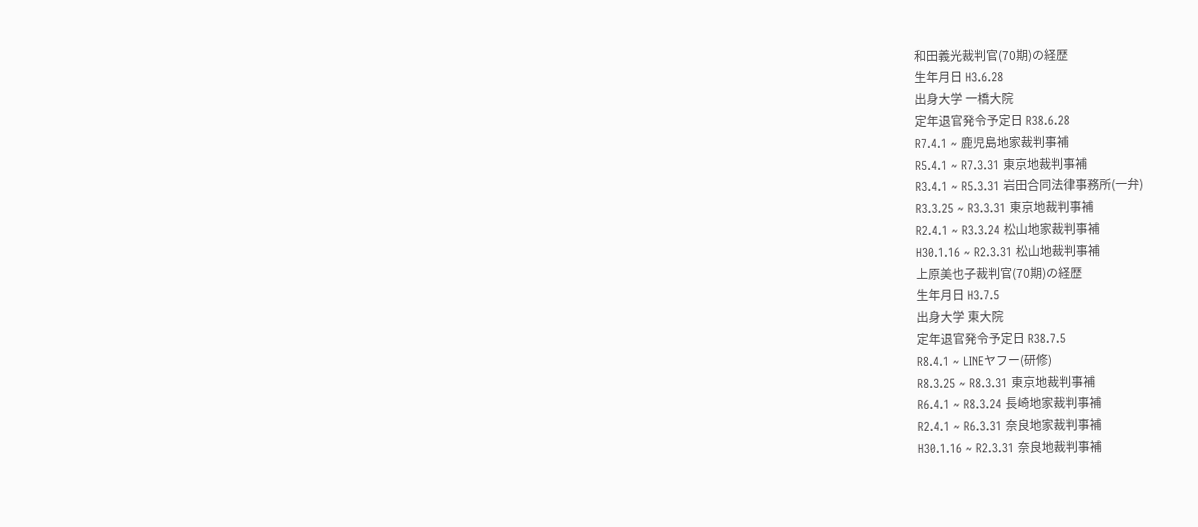和田義光裁判官(70期)の経歴
生年月日 H3.6.28
出身大学 一橋大院
定年退官発令予定日 R38.6.28
R7.4.1 ~ 鹿児島地家裁判事補
R5.4.1 ~ R7.3.31 東京地裁判事補
R3.4.1 ~ R5.3.31 岩田合同法律事務所(一弁)
R3.3.25 ~ R3.3.31 東京地裁判事補
R2.4.1 ~ R3.3.24 松山地家裁判事補
H30.1.16 ~ R2.3.31 松山地裁判事補
上原美也子裁判官(70期)の経歴
生年月日 H3.7.5
出身大学 東大院
定年退官発令予定日 R38.7.5
R8.4.1 ~ LINEヤフー(研修)
R8.3.25 ~ R8.3.31 東京地裁判事補
R6.4.1 ~ R8.3.24 長崎地家裁判事補
R2.4.1 ~ R6.3.31 奈良地家裁判事補
H30.1.16 ~ R2.3.31 奈良地裁判事補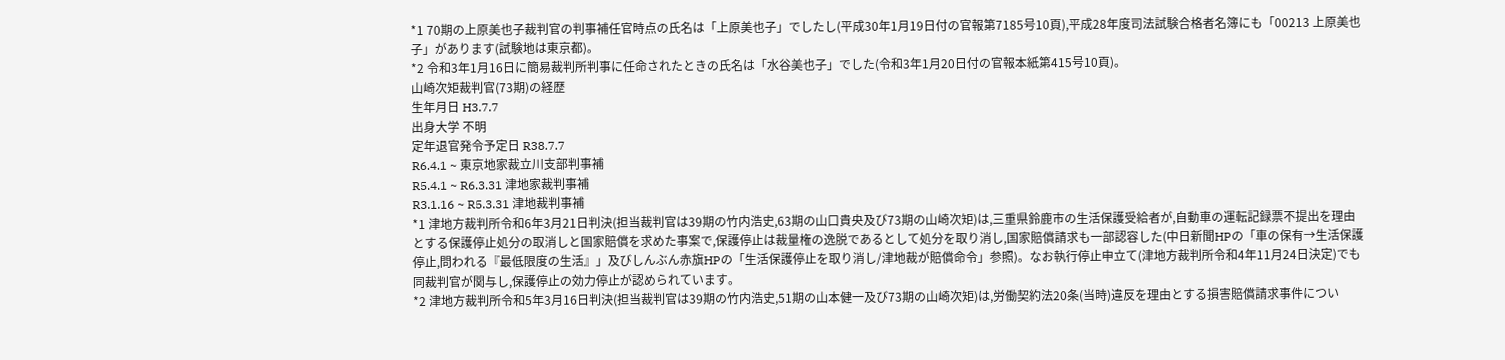*1 70期の上原美也子裁判官の判事補任官時点の氏名は「上原美也子」でしたし(平成30年1月19日付の官報第7185号10頁),平成28年度司法試験合格者名簿にも「00213 上原美也子」があります(試験地は東京都)。
*2 令和3年1月16日に簡易裁判所判事に任命されたときの氏名は「水谷美也子」でした(令和3年1月20日付の官報本紙第415号10頁)。
山崎次矩裁判官(73期)の経歴
生年月日 H3.7.7
出身大学 不明
定年退官発令予定日 R38.7.7
R6.4.1 ~ 東京地家裁立川支部判事補
R5.4.1 ~ R6.3.31 津地家裁判事補
R3.1.16 ~ R5.3.31 津地裁判事補
*1 津地方裁判所令和6年3月21日判決(担当裁判官は39期の竹内浩史,63期の山口貴央及び73期の山崎次矩)は,三重県鈴鹿市の生活保護受給者が,自動車の運転記録票不提出を理由とする保護停止処分の取消しと国家賠償を求めた事案で,保護停止は裁量権の逸脱であるとして処分を取り消し,国家賠償請求も一部認容した(中日新聞HPの「車の保有→生活保護停止,問われる『最低限度の生活』」及びしんぶん赤旗HPの「生活保護停止を取り消し/津地裁が賠償命令」参照)。なお執行停止申立て(津地方裁判所令和4年11月24日決定)でも同裁判官が関与し,保護停止の効力停止が認められています。
*2 津地方裁判所令和5年3月16日判決(担当裁判官は39期の竹内浩史,51期の山本健一及び73期の山崎次矩)は,労働契約法20条(当時)違反を理由とする損害賠償請求事件につい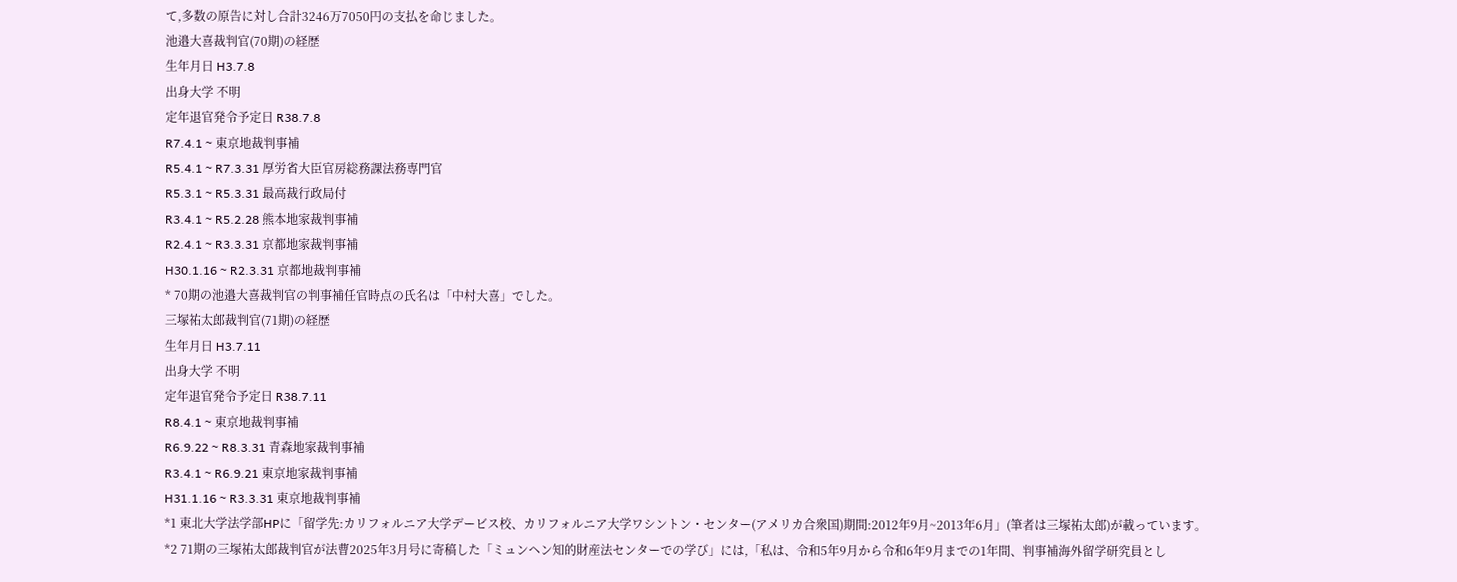て,多数の原告に対し合計3246万7050円の支払を命じました。
池邉大喜裁判官(70期)の経歴
生年月日 H3.7.8
出身大学 不明
定年退官発令予定日 R38.7.8
R7.4.1 ~ 東京地裁判事補
R5.4.1 ~ R7.3.31 厚労省大臣官房総務課法務専門官
R5.3.1 ~ R5.3.31 最高裁行政局付
R3.4.1 ~ R5.2.28 熊本地家裁判事補
R2.4.1 ~ R3.3.31 京都地家裁判事補
H30.1.16 ~ R2.3.31 京都地裁判事補
* 70期の池邉大喜裁判官の判事補任官時点の氏名は「中村大喜」でした。
三塚祐太郎裁判官(71期)の経歴
生年月日 H3.7.11
出身大学 不明
定年退官発令予定日 R38.7.11
R8.4.1 ~ 東京地裁判事補
R6.9.22 ~ R8.3.31 青森地家裁判事補
R3.4.1 ~ R6.9.21 東京地家裁判事補
H31.1.16 ~ R3.3.31 東京地裁判事補
*1 東北大学法学部HPに「留学先:カリフォルニア大学デービス校、カリフォルニア大学ワシントン・センター(アメリカ合衆国)期間:2012年9月~2013年6月」(筆者は三塚祐太郎)が載っています。
*2 71期の三塚祐太郎裁判官が法曹2025年3月号に寄稿した「ミュンヘン知的財産法センターでの学び」には,「私は、令和5年9月から令和6年9月までの1年間、判事補海外留学研究員とし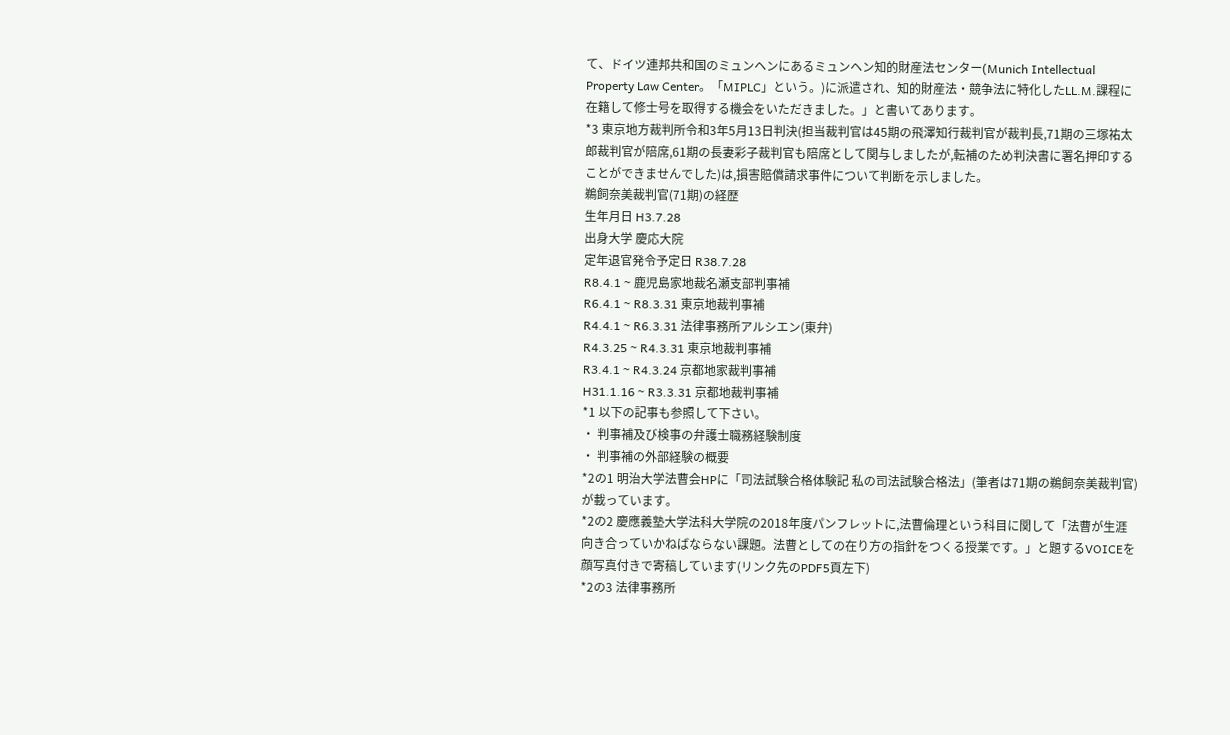て、ドイツ連邦共和国のミュンヘンにあるミュンヘン知的財産法センター(Munich Intellectual Property Law Center。「MIPLC」という。)に派遣され、知的財産法・競争法に特化したLL.M.課程に在籍して修士号を取得する機会をいただきました。」と書いてあります。
*3 東京地方裁判所令和3年5月13日判決(担当裁判官は45期の飛澤知行裁判官が裁判長,71期の三塚祐太郎裁判官が陪席,61期の長妻彩子裁判官も陪席として関与しましたが,転補のため判決書に署名押印することができませんでした)は,損害賠償請求事件について判断を示しました。
鵜飼奈美裁判官(71期)の経歴
生年月日 H3.7.28
出身大学 慶応大院
定年退官発令予定日 R38.7.28
R8.4.1 ~ 鹿児島家地裁名瀬支部判事補
R6.4.1 ~ R8.3.31 東京地裁判事補
R4.4.1 ~ R6.3.31 法律事務所アルシエン(東弁)
R4.3.25 ~ R4.3.31 東京地裁判事補
R3.4.1 ~ R4.3.24 京都地家裁判事補
H31.1.16 ~ R3.3.31 京都地裁判事補
*1 以下の記事も参照して下さい。
・ 判事補及び検事の弁護士職務経験制度
・ 判事補の外部経験の概要
*2の1 明治大学法曹会HPに「司法試験合格体験記 私の司法試験合格法」(筆者は71期の鵜飼奈美裁判官)が載っています。
*2の2 慶應義塾大学法科大学院の2018年度パンフレットに,法曹倫理という科目に関して「法曹が生涯向き合っていかねばならない課題。法曹としての在り方の指針をつくる授業です。」と題するVOICEを顔写真付きで寄稿しています(リンク先のPDF5頁左下)
*2の3 法律事務所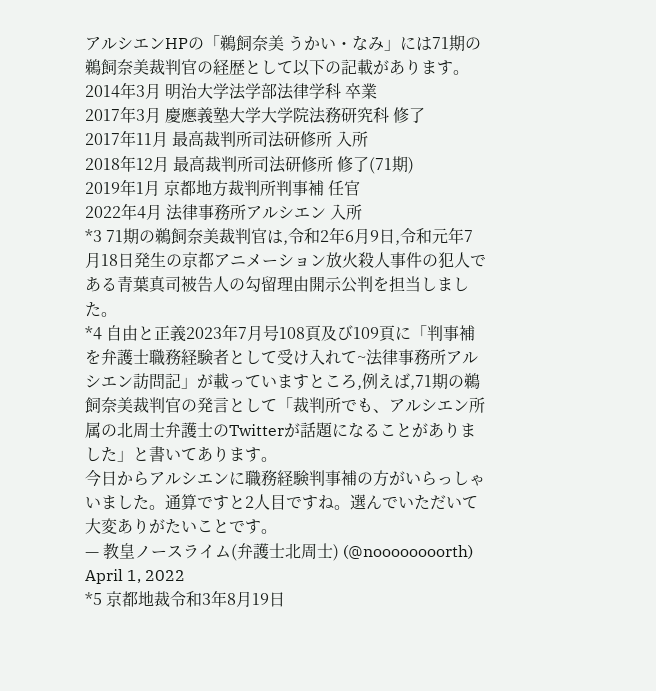アルシエンHPの「鵜飼奈美 うかい・なみ」には71期の鵜飼奈美裁判官の経歴として以下の記載があります。
2014年3月 明治大学法学部法律学科 卒業
2017年3月 慶應義塾大学大学院法務研究科 修了
2017年11月 最高裁判所司法研修所 入所
2018年12月 最高裁判所司法研修所 修了(71期)
2019年1月 京都地方裁判所判事補 任官
2022年4月 法律事務所アルシエン 入所
*3 71期の鵜飼奈美裁判官は,令和2年6月9日,令和元年7月18日発生の京都アニメーション放火殺人事件の犯人である青葉真司被告人の勾留理由開示公判を担当しました。
*4 自由と正義2023年7月号108頁及び109頁に「判事補を弁護士職務経験者として受け入れて~法律事務所アルシエン訪問記」が載っていますところ,例えば,71期の鵜飼奈美裁判官の発言として「裁判所でも、アルシエン所属の北周士弁護士のTwitterが話題になることがありました」と書いてあります。
今日からアルシエンに職務経験判事補の方がいらっしゃいました。通算ですと2人目ですね。選んでいただいて大変ありがたいことです。
— 教皇ノースライム(弁護士北周士) (@noooooooorth) April 1, 2022
*5 京都地裁令和3年8月19日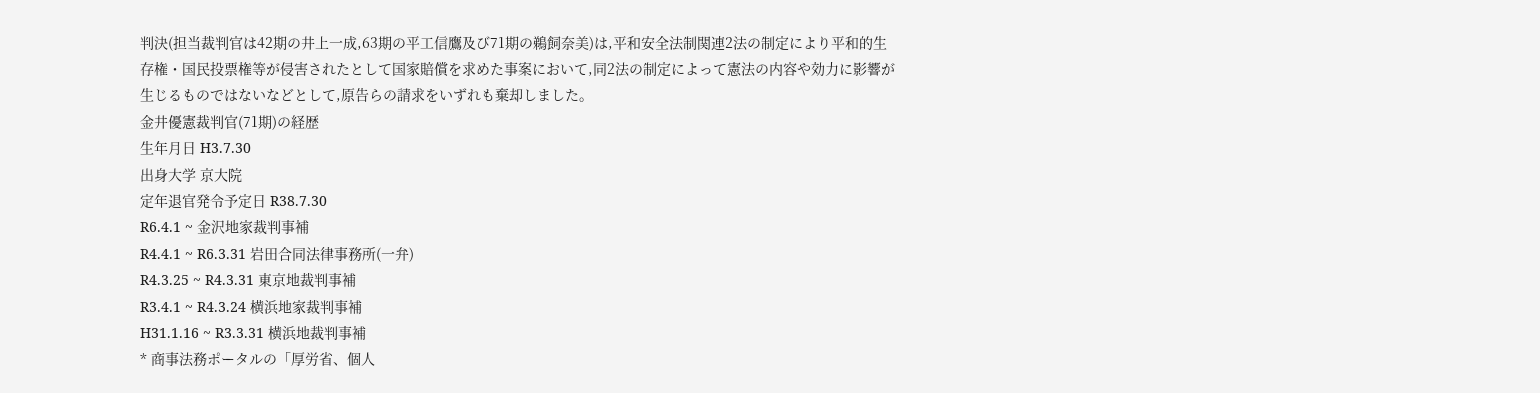判決(担当裁判官は42期の井上一成,63期の平工信鷹及び71期の鵜飼奈美)は,平和安全法制関連2法の制定により平和的生存権・国民投票権等が侵害されたとして国家賠償を求めた事案において,同2法の制定によって憲法の内容や効力に影響が生じるものではないなどとして,原告らの請求をいずれも棄却しました。
金井優憲裁判官(71期)の経歴
生年月日 H3.7.30
出身大学 京大院
定年退官発令予定日 R38.7.30
R6.4.1 ~ 金沢地家裁判事補
R4.4.1 ~ R6.3.31 岩田合同法律事務所(一弁)
R4.3.25 ~ R4.3.31 東京地裁判事補
R3.4.1 ~ R4.3.24 横浜地家裁判事補
H31.1.16 ~ R3.3.31 横浜地裁判事補
* 商事法務ポータルの「厚労省、個人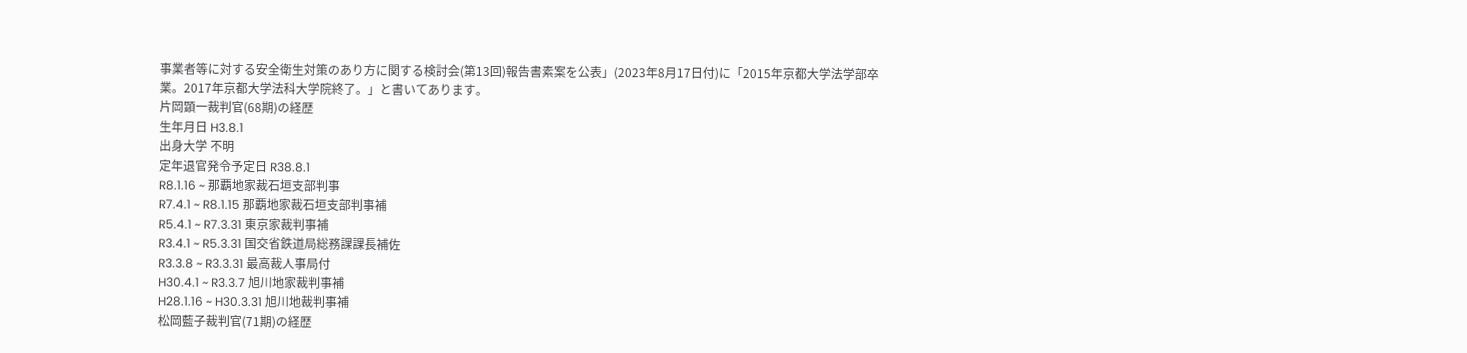事業者等に対する安全衛生対策のあり方に関する検討会(第13回)報告書素案を公表」(2023年8月17日付)に「2015年京都大学法学部卒業。2017年京都大学法科大学院終了。」と書いてあります。
片岡顕一裁判官(68期)の経歴
生年月日 H3.8.1
出身大学 不明
定年退官発令予定日 R38.8.1
R8.1.16 ~ 那覇地家裁石垣支部判事
R7.4.1 ~ R8.1.15 那覇地家裁石垣支部判事補
R5.4.1 ~ R7.3.31 東京家裁判事補
R3.4.1 ~ R5.3.31 国交省鉄道局総務課課長補佐
R3.3.8 ~ R3.3.31 最高裁人事局付
H30.4.1 ~ R3.3.7 旭川地家裁判事補
H28.1.16 ~ H30.3.31 旭川地裁判事補
松岡藍子裁判官(71期)の経歴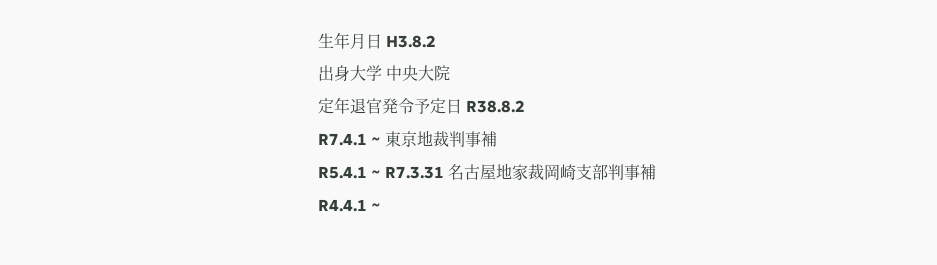生年月日 H3.8.2
出身大学 中央大院
定年退官発令予定日 R38.8.2
R7.4.1 ~ 東京地裁判事補
R5.4.1 ~ R7.3.31 名古屋地家裁岡崎支部判事補
R4.4.1 ~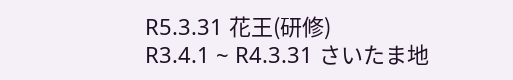R5.3.31 花王(研修)
R3.4.1 ~ R4.3.31 さいたま地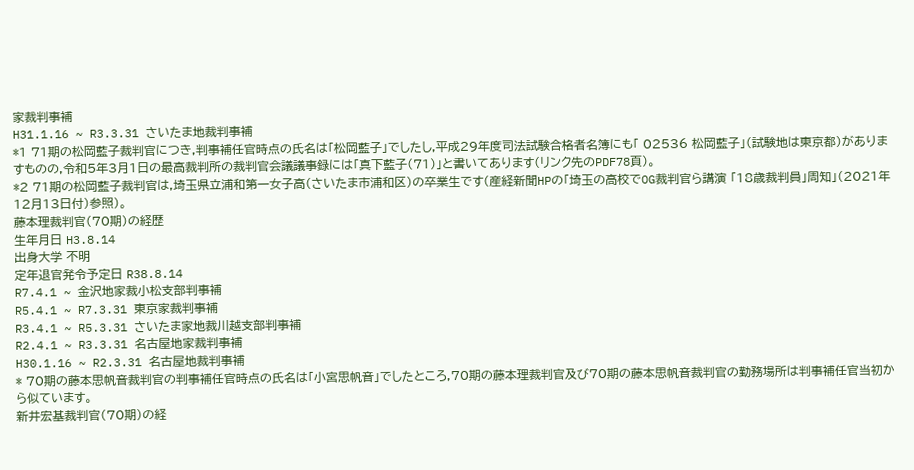家裁判事補
H31.1.16 ~ R3.3.31 さいたま地裁判事補
*1 71期の松岡藍子裁判官につき,判事補任官時点の氏名は「松岡藍子」でしたし,平成29年度司法試験合格者名簿にも「 02536 松岡藍子」(試験地は東京都)がありますものの,令和5年3月1日の最高裁判所の裁判官会議議事録には「真下藍子(71)」と書いてあります(リンク先のPDF78頁)。
*2 71期の松岡藍子裁判官は,埼玉県立浦和第一女子高(さいたま市浦和区)の卒業生です(産経新聞HPの「埼玉の高校でOG裁判官ら講演 「18歳裁判員」周知」(2021年12月13日付)参照)。
藤本理裁判官(70期)の経歴
生年月日 H3.8.14
出身大学 不明
定年退官発令予定日 R38.8.14
R7.4.1 ~ 金沢地家裁小松支部判事補
R5.4.1 ~ R7.3.31 東京家裁判事補
R3.4.1 ~ R5.3.31 さいたま家地裁川越支部判事補
R2.4.1 ~ R3.3.31 名古屋地家裁判事補
H30.1.16 ~ R2.3.31 名古屋地裁判事補
* 70期の藤本思帆音裁判官の判事補任官時点の氏名は「小宮思帆音」でしたところ,70期の藤本理裁判官及び70期の藤本思帆音裁判官の勤務場所は判事補任官当初から似ています。
新井宏基裁判官(70期)の経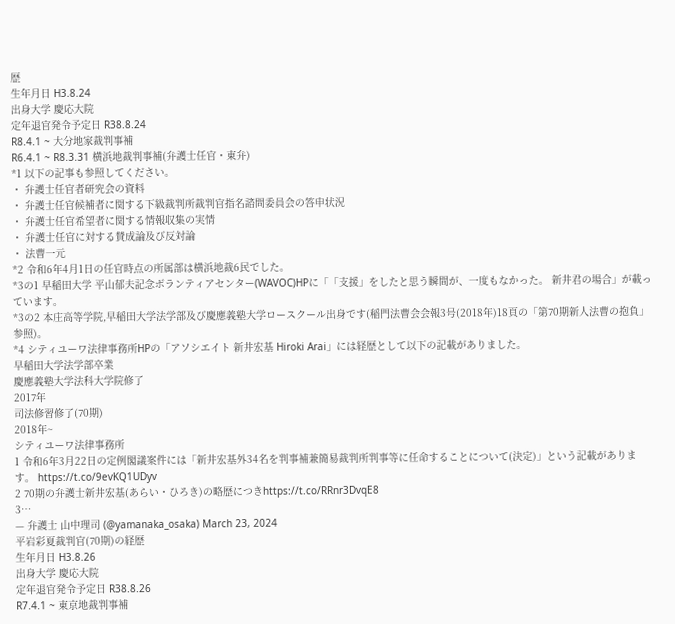歴
生年月日 H3.8.24
出身大学 慶応大院
定年退官発令予定日 R38.8.24
R8.4.1 ~ 大分地家裁判事補
R6.4.1 ~ R8.3.31 横浜地裁判事補(弁護士任官・東弁)
*1 以下の記事も参照してください。
・ 弁護士任官者研究会の資料
・ 弁護士任官候補者に関する下級裁判所裁判官指名諮問委員会の答申状況
・ 弁護士任官希望者に関する情報収集の実情
・ 弁護士任官に対する賛成論及び反対論
・ 法曹一元
*2 令和6年4月1日の任官時点の所属部は横浜地裁6民でした。
*3の1 早稲田大学 平山郁夫記念ボランティアセンター(WAVOC)HPに「「支援」をしたと思う瞬間が、一度もなかった。 新井君の場合」が載っています。
*3の2 本庄高等学院,早稲田大学法学部及び慶應義塾大学ロースクール出身です(稲門法曹会会報3号(2018年)18頁の「第70期新人法曹の抱負」参照)。
*4 シティユーワ法律事務所HPの「アソシエイト 新井宏基 Hiroki Arai」には経歴として以下の記載がありました。
早稲田大学法学部卒業
慶應義塾大学法科大学院修了
2017年
司法修習修了(70期)
2018年~
シティユーワ法律事務所
1 令和6年3月22日の定例閣議案件には「新井宏基外34名を判事補兼簡易裁判所判事等に任命することについて(決定)」という記載があります。 https://t.co/9evKQ1UDyv
2 70期の弁護士新井宏基(あらい・ひろき)の略歴につきhttps://t.co/RRnr3DvqE8
3…
— 弁護士 山中理司 (@yamanaka_osaka) March 23, 2024
平岩彩夏裁判官(70期)の経歴
生年月日 H3.8.26
出身大学 慶応大院
定年退官発令予定日 R38.8.26
R7.4.1 ~ 東京地裁判事補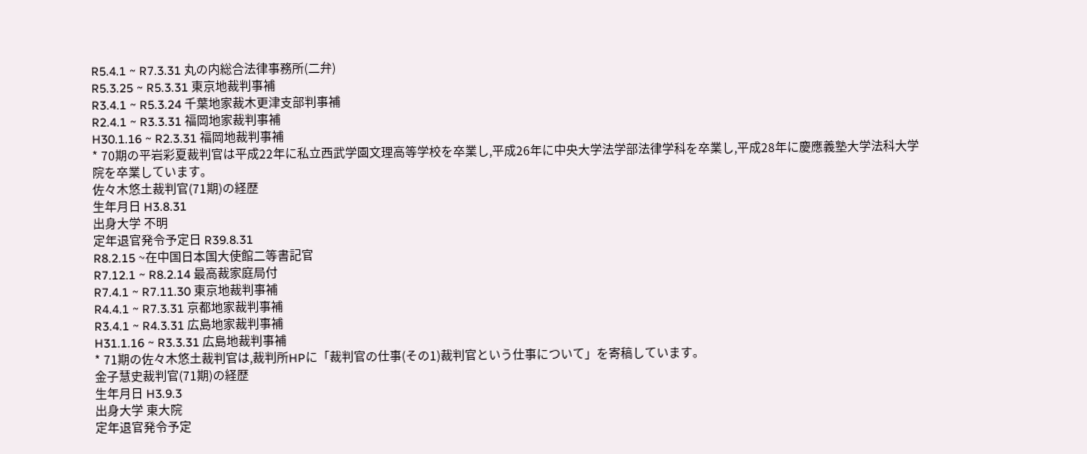R5.4.1 ~ R7.3.31 丸の内総合法律事務所(二弁)
R5.3.25 ~ R5.3.31 東京地裁判事補
R3.4.1 ~ R5.3.24 千葉地家裁木更津支部判事補
R2.4.1 ~ R3.3.31 福岡地家裁判事補
H30.1.16 ~ R2.3.31 福岡地裁判事補
* 70期の平岩彩夏裁判官は平成22年に私立西武学園文理高等学校を卒業し,平成26年に中央大学法学部法律学科を卒業し,平成28年に慶應義塾大学法科大学院を卒業しています。
佐々木悠土裁判官(71期)の経歴
生年月日 H3.8.31
出身大学 不明
定年退官発令予定日 R39.8.31
R8.2.15 ~在中国日本国大使館二等書記官
R7.12.1 ~ R8.2.14 最高裁家庭局付
R7.4.1 ~ R7.11.30 東京地裁判事補
R4.4.1 ~ R7.3.31 京都地家裁判事補
R3.4.1 ~ R4.3.31 広島地家裁判事補
H31.1.16 ~ R3.3.31 広島地裁判事補
* 71期の佐々木悠土裁判官は,裁判所HPに「裁判官の仕事(その1)裁判官という仕事について」を寄稿しています。
金子慧史裁判官(71期)の経歴
生年月日 H3.9.3
出身大学 東大院
定年退官発令予定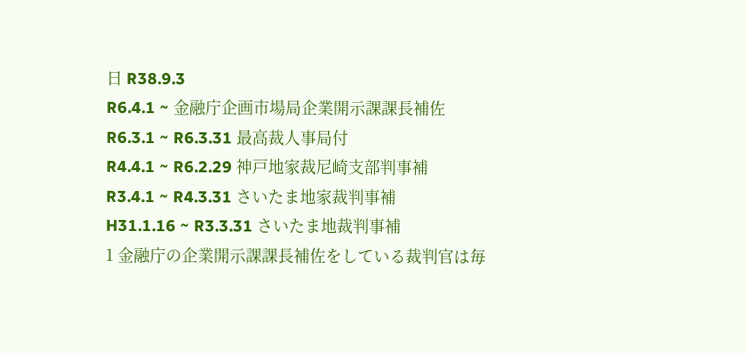日 R38.9.3
R6.4.1 ~ 金融庁企画市場局企業開示課課長補佐
R6.3.1 ~ R6.3.31 最高裁人事局付
R4.4.1 ~ R6.2.29 神戸地家裁尼崎支部判事補
R3.4.1 ~ R4.3.31 さいたま地家裁判事補
H31.1.16 ~ R3.3.31 さいたま地裁判事補
1 金融庁の企業開示課課長補佐をしている裁判官は毎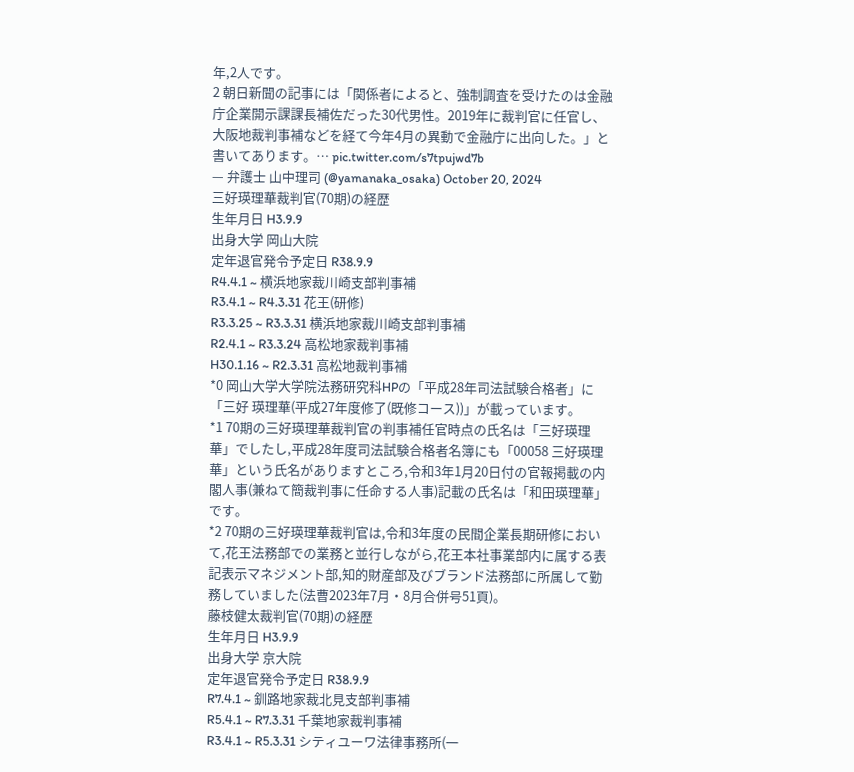年,2人です。
2 朝日新聞の記事には「関係者によると、強制調査を受けたのは金融庁企業開示課課長補佐だった30代男性。2019年に裁判官に任官し、大阪地裁判事補などを経て今年4月の異動で金融庁に出向した。」と書いてあります。… pic.twitter.com/s7tpujwd7b
— 弁護士 山中理司 (@yamanaka_osaka) October 20, 2024
三好瑛理華裁判官(70期)の経歴
生年月日 H3.9.9
出身大学 岡山大院
定年退官発令予定日 R38.9.9
R4.4.1 ~ 横浜地家裁川崎支部判事補
R3.4.1 ~ R4.3.31 花王(研修)
R3.3.25 ~ R3.3.31 横浜地家裁川崎支部判事補
R2.4.1 ~ R3.3.24 高松地家裁判事補
H30.1.16 ~ R2.3.31 高松地裁判事補
*0 岡山大学大学院法務研究科HPの「平成28年司法試験合格者」に「三好 瑛理華(平成27年度修了(既修コース))」が載っています。
*1 70期の三好瑛理華裁判官の判事補任官時点の氏名は「三好瑛理華」でしたし,平成28年度司法試験合格者名簿にも「00058 三好瑛理華」という氏名がありますところ,令和3年1月20日付の官報掲載の内閣人事(兼ねて簡裁判事に任命する人事)記載の氏名は「和田瑛理華」です。
*2 70期の三好瑛理華裁判官は,令和3年度の民間企業長期研修において,花王法務部での業務と並行しながら,花王本社事業部内に属する表記表示マネジメント部,知的財産部及びブランド法務部に所属して勤務していました(法曹2023年7月・8月合併号51頁)。
藤枝健太裁判官(70期)の経歴
生年月日 H3.9.9
出身大学 京大院
定年退官発令予定日 R38.9.9
R7.4.1 ~ 釧路地家裁北見支部判事補
R5.4.1 ~ R7.3.31 千葉地家裁判事補
R3.4.1 ~ R5.3.31 シティユーワ法律事務所(一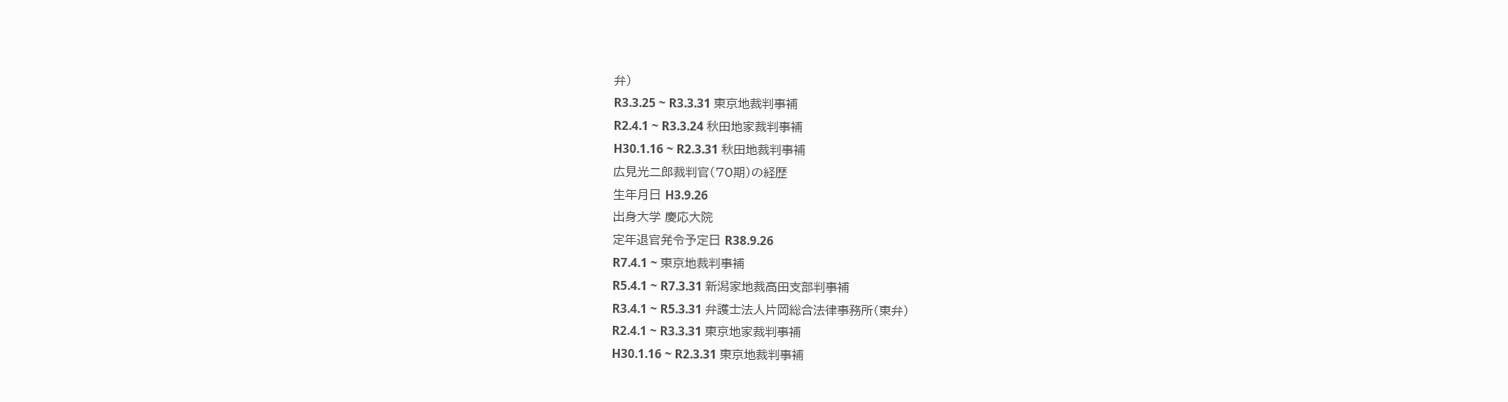弁)
R3.3.25 ~ R3.3.31 東京地裁判事補
R2.4.1 ~ R3.3.24 秋田地家裁判事補
H30.1.16 ~ R2.3.31 秋田地裁判事補
広見光二郎裁判官(70期)の経歴
生年月日 H3.9.26
出身大学 慶応大院
定年退官発令予定日 R38.9.26
R7.4.1 ~ 東京地裁判事補
R5.4.1 ~ R7.3.31 新潟家地裁高田支部判事補
R3.4.1 ~ R5.3.31 弁護士法人片岡総合法律事務所(東弁)
R2.4.1 ~ R3.3.31 東京地家裁判事補
H30.1.16 ~ R2.3.31 東京地裁判事補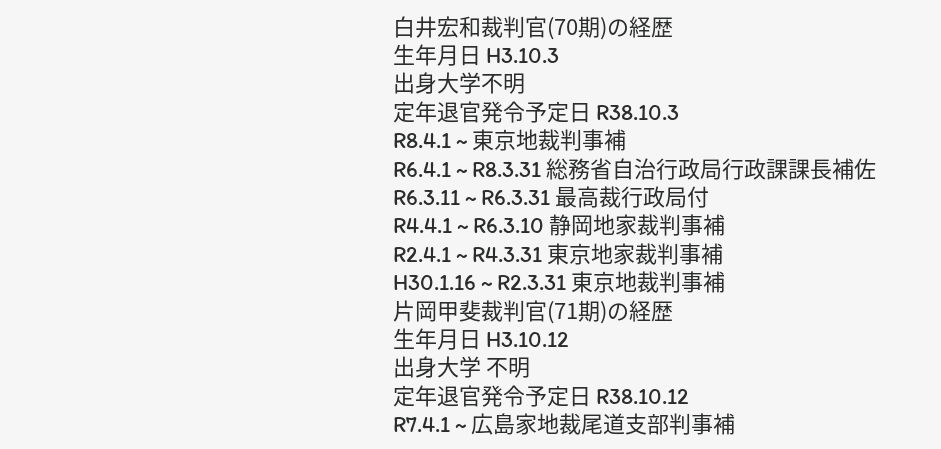白井宏和裁判官(70期)の経歴
生年月日 H3.10.3
出身大学不明
定年退官発令予定日 R38.10.3
R8.4.1 ~ 東京地裁判事補
R6.4.1 ~ R8.3.31 総務省自治行政局行政課課長補佐
R6.3.11 ~ R6.3.31 最高裁行政局付
R4.4.1 ~ R6.3.10 静岡地家裁判事補
R2.4.1 ~ R4.3.31 東京地家裁判事補
H30.1.16 ~ R2.3.31 東京地裁判事補
片岡甲斐裁判官(71期)の経歴
生年月日 H3.10.12
出身大学 不明
定年退官発令予定日 R38.10.12
R7.4.1 ~ 広島家地裁尾道支部判事補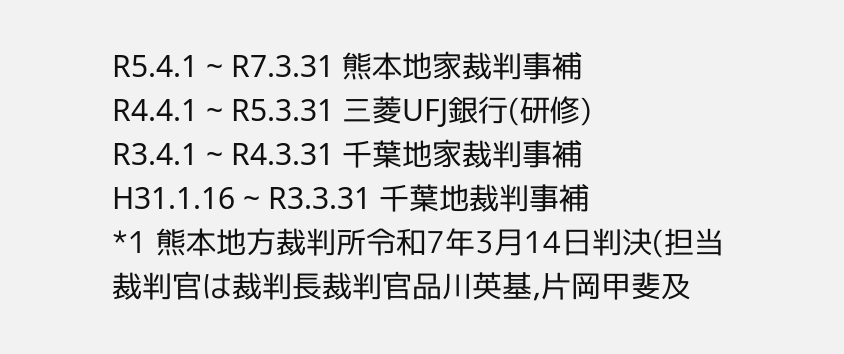R5.4.1 ~ R7.3.31 熊本地家裁判事補
R4.4.1 ~ R5.3.31 三菱UFJ銀行(研修)
R3.4.1 ~ R4.3.31 千葉地家裁判事補
H31.1.16 ~ R3.3.31 千葉地裁判事補
*1 熊本地方裁判所令和7年3月14日判決(担当裁判官は裁判長裁判官品川英基,片岡甲斐及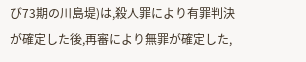び73期の川島堤)は,殺人罪により有罪判決が確定した後,再審により無罪が確定した,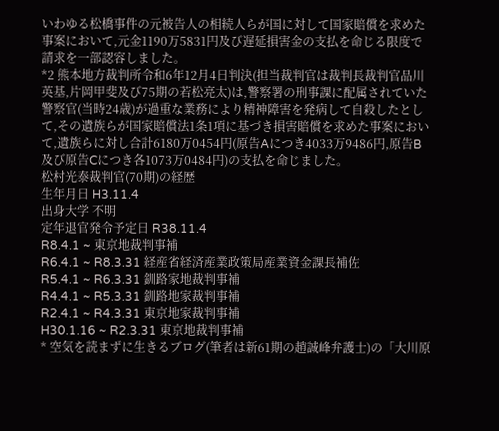いわゆる松橋事件の元被告人の相続人らが国に対して国家賠償を求めた事案において,元金1190万5831円及び遅延損害金の支払を命じる限度で請求を一部認容しました。
*2 熊本地方裁判所令和6年12月4日判決(担当裁判官は裁判長裁判官品川英基,片岡甲斐及び75期の若松亮太)は,警察署の刑事課に配属されていた警察官(当時24歳)が過重な業務により精神障害を発病して自殺したとして,その遺族らが国家賠償法1条1項に基づき損害賠償を求めた事案において,遺族らに対し合計6180万0454円(原告Aにつき4033万9486円,原告B及び原告Cにつき各1073万0484円)の支払を命じました。
松村光泰裁判官(70期)の経歴
生年月日 H3.11.4
出身大学 不明
定年退官発令予定日 R38.11.4
R8.4.1 ~ 東京地裁判事補
R6.4.1 ~ R8.3.31 経産省経済産業政策局産業資金課長補佐
R5.4.1 ~ R6.3.31 釧路家地裁判事補
R4.4.1 ~ R5.3.31 釧路地家裁判事補
R2.4.1 ~ R4.3.31 東京地家裁判事補
H30.1.16 ~ R2.3.31 東京地裁判事補
* 空気を読まずに生きるブログ(筆者は新61期の趙誠峰弁護士)の「大川原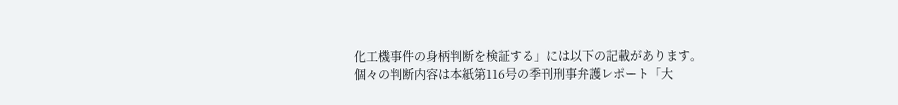化工機事件の身柄判断を検証する」には以下の記載があります。
個々の判断内容は本紙第116号の季刊刑事弁護レポート「大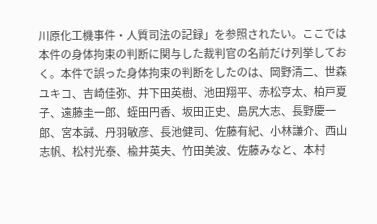川原化工機事件・人質司法の記録」を参照されたい。ここでは本件の身体拘束の判断に関与した裁判官の名前だけ列挙しておく。本件で誤った身体拘束の判断をしたのは、岡野清二、世森ユキコ、吉崎佳弥、井下田英樹、池田翔平、赤松亨太、柏戸夏子、遠藤圭一郎、蛭田円香、坂田正史、島尻大志、長野慶一郎、宮本誠、丹羽敏彦、長池健司、佐藤有紀、小林謙介、西山志帆、松村光泰、楡井英夫、竹田美波、佐藤みなと、本村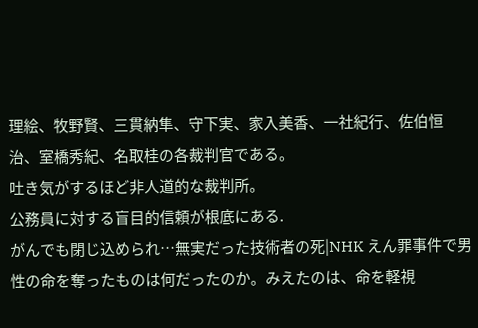理絵、牧野賢、三貫納隼、守下実、家入美香、一社紀行、佐伯恒治、室橋秀紀、名取桂の各裁判官である。
吐き気がするほど非人道的な裁判所。
公務員に対する盲目的信頼が根底にある.
がんでも閉じ込められ…無実だった技術者の死|NHK えん罪事件で男性の命を奪ったものは何だったのか。みえたのは、命を軽視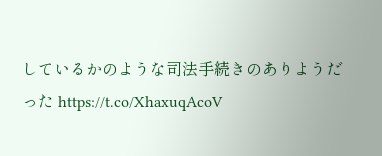しているかのような司法手続きのありようだった https://t.co/XhaxuqAcoV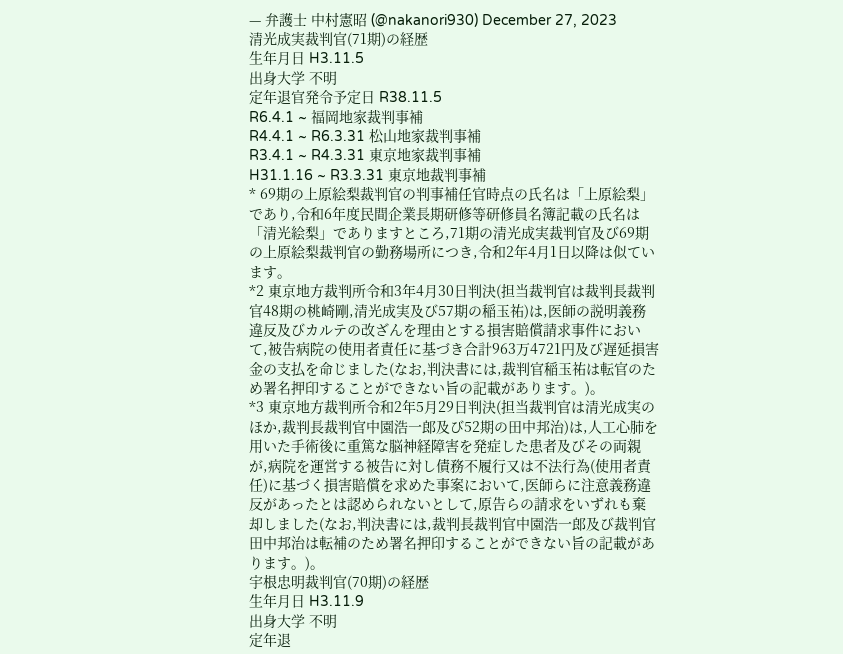— 弁護士 中村憲昭 (@nakanori930) December 27, 2023
清光成実裁判官(71期)の経歴
生年月日 H3.11.5
出身大学 不明
定年退官発令予定日 R38.11.5
R6.4.1 ~ 福岡地家裁判事補
R4.4.1 ~ R6.3.31 松山地家裁判事補
R3.4.1 ~ R4.3.31 東京地家裁判事補
H31.1.16 ~ R3.3.31 東京地裁判事補
* 69期の上原絵梨裁判官の判事補任官時点の氏名は「上原絵梨」であり,令和6年度民間企業長期研修等研修員名簿記載の氏名は「清光絵梨」でありますところ,71期の清光成実裁判官及び69期の上原絵梨裁判官の勤務場所につき,令和2年4月1日以降は似ています。
*2 東京地方裁判所令和3年4月30日判決(担当裁判官は裁判長裁判官48期の桃崎剛,清光成実及び57期の稲玉祐)は,医師の説明義務違反及びカルテの改ざんを理由とする損害賠償請求事件において,被告病院の使用者責任に基づき合計963万4721円及び遅延損害金の支払を命じました(なお,判決書には,裁判官稲玉祐は転官のため署名押印することができない旨の記載があります。)。
*3 東京地方裁判所令和2年5月29日判決(担当裁判官は清光成実のほか,裁判長裁判官中園浩一郎及び52期の田中邦治)は,人工心肺を用いた手術後に重篤な脳神経障害を発症した患者及びその両親が,病院を運営する被告に対し債務不履行又は不法行為(使用者責任)に基づく損害賠償を求めた事案において,医師らに注意義務違反があったとは認められないとして,原告らの請求をいずれも棄却しました(なお,判決書には,裁判長裁判官中園浩一郎及び裁判官田中邦治は転補のため署名押印することができない旨の記載があります。)。
宇根忠明裁判官(70期)の経歴
生年月日 H3.11.9
出身大学 不明
定年退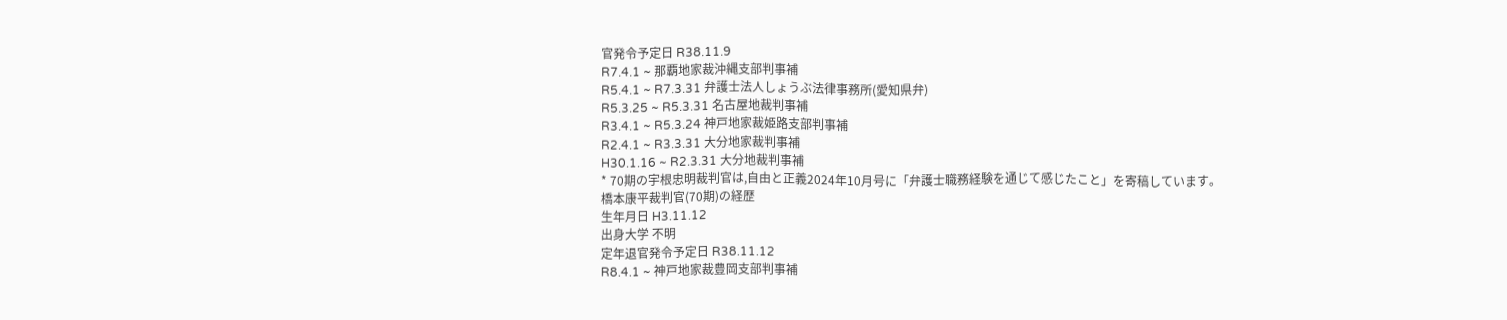官発令予定日 R38.11.9
R7.4.1 ~ 那覇地家裁沖縄支部判事補
R5.4.1 ~ R7.3.31 弁護士法人しょうぶ法律事務所(愛知県弁)
R5.3.25 ~ R5.3.31 名古屋地裁判事補
R3.4.1 ~ R5.3.24 神戸地家裁姫路支部判事補
R2.4.1 ~ R3.3.31 大分地家裁判事補
H30.1.16 ~ R2.3.31 大分地裁判事補
* 70期の宇根忠明裁判官は,自由と正義2024年10月号に「弁護士職務経験を通じて感じたこと」を寄稿しています。
橋本康平裁判官(70期)の経歴
生年月日 H3.11.12
出身大学 不明
定年退官発令予定日 R38.11.12
R8.4.1 ~ 神戸地家裁豊岡支部判事補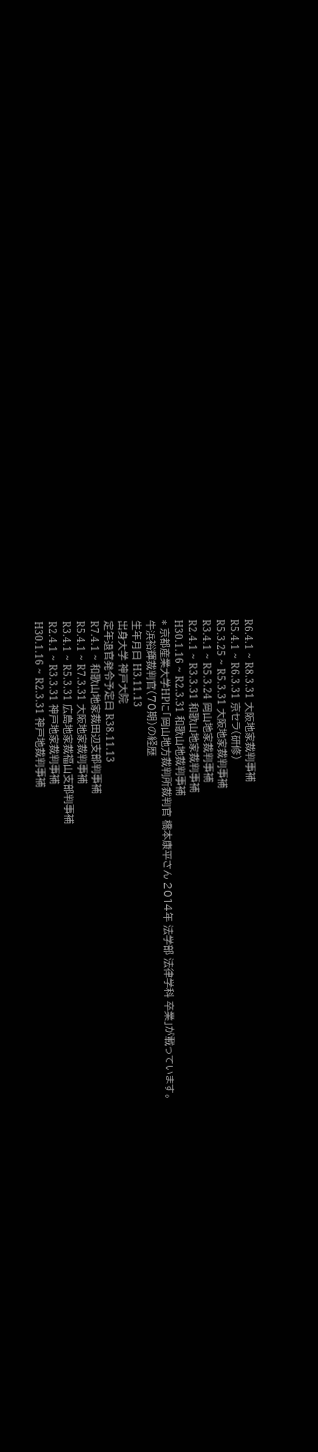R6.4.1 ~ R8.3.31 大阪地家裁判事補
R5.4.1 ~ R6.3.31 京セラ(研修)
R5.3.25 ~ R5.3.31 大阪地家裁判事補
R3.4.1 ~ R5.3.24 岡山地家裁判事補
R2.4.1 ~ R3.3.31 和歌山地家裁判事補
H30.1.16 ~ R2.3.31 和歌山地裁判事補
* 京都産業大学HPに「岡山地方裁判所裁判官 橋本康平さん 2014年 法学部 法律学科 卒業」が載っています。
牛浜裕輝裁判官(70期)の経歴
生年月日 H3.11.13
出身大学 神戸大院
定年退官発令予定日 R38.11.13
R7.4.1 ~ 和歌山地家裁田辺支部判事補
R5.4.1 ~ R7.3.31 大阪地家裁判事補
R3.4.1 ~ R5.3.31 広島地家裁福山支部判事補
R2.4.1 ~ R3.3.31 神戸地家裁判事補
H30.1.16 ~ R2.3.31 神戸地裁判事補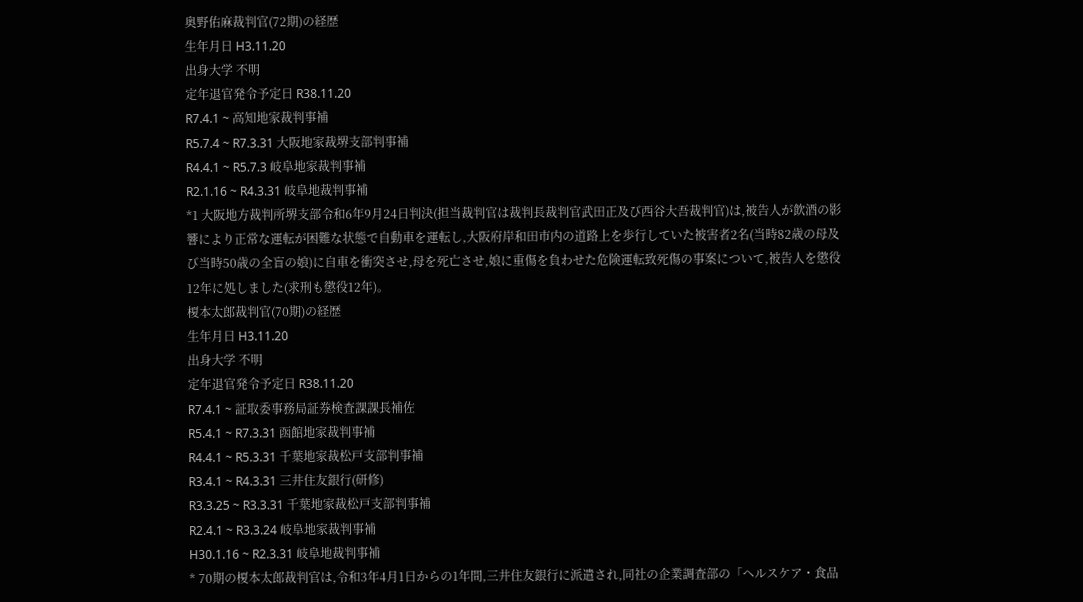奥野佑麻裁判官(72期)の経歴
生年月日 H3.11.20
出身大学 不明
定年退官発令予定日 R38.11.20
R7.4.1 ~ 高知地家裁判事補
R5.7.4 ~ R7.3.31 大阪地家裁堺支部判事補
R4.4.1 ~ R5.7.3 岐阜地家裁判事補
R2.1.16 ~ R4.3.31 岐阜地裁判事補
*1 大阪地方裁判所堺支部令和6年9月24日判決(担当裁判官は裁判長裁判官武田正及び西谷大吾裁判官)は,被告人が飲酒の影響により正常な運転が困難な状態で自動車を運転し,大阪府岸和田市内の道路上を歩行していた被害者2名(当時82歳の母及び当時50歳の全盲の娘)に自車を衝突させ,母を死亡させ,娘に重傷を負わせた危険運転致死傷の事案について,被告人を懲役12年に処しました(求刑も懲役12年)。
榎本太郎裁判官(70期)の経歴
生年月日 H3.11.20
出身大学 不明
定年退官発令予定日 R38.11.20
R7.4.1 ~ 証取委事務局証券検査課課長補佐
R5.4.1 ~ R7.3.31 函館地家裁判事補
R4.4.1 ~ R5.3.31 千葉地家裁松戸支部判事補
R3.4.1 ~ R4.3.31 三井住友銀行(研修)
R3.3.25 ~ R3.3.31 千葉地家裁松戸支部判事補
R2.4.1 ~ R3.3.24 岐阜地家裁判事補
H30.1.16 ~ R2.3.31 岐阜地裁判事補
* 70期の榎本太郎裁判官は,令和3年4月1日からの1年間,三井住友銀行に派遣され,同社の企業調査部の「ヘルスケア・食品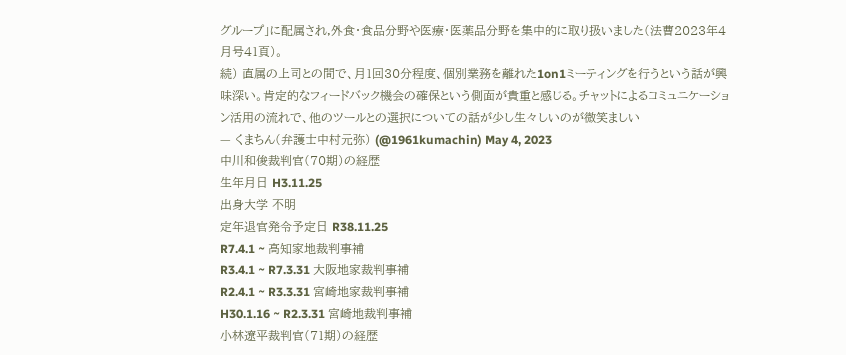グループ」に配属され,外食・食品分野や医療・医薬品分野を集中的に取り扱いました(法曹2023年4月号41頁)。
続) 直属の上司との間で、月1回30分程度、個別業務を離れた1on1ミーティングを行うという話が興味深い。肯定的なフィードバック機会の確保という側面が貴重と感じる。チャットによるコミュニケーション活用の流れで、他のツールとの選択についての話が少し生々しいのが微笑ましい
— くまちん(弁護士中村元弥) (@1961kumachin) May 4, 2023
中川和俊裁判官(70期)の経歴
生年月日 H3.11.25
出身大学 不明
定年退官発令予定日 R38.11.25
R7.4.1 ~ 高知家地裁判事補
R3.4.1 ~ R7.3.31 大阪地家裁判事補
R2.4.1 ~ R3.3.31 宮崎地家裁判事補
H30.1.16 ~ R2.3.31 宮崎地裁判事補
小林遼平裁判官(71期)の経歴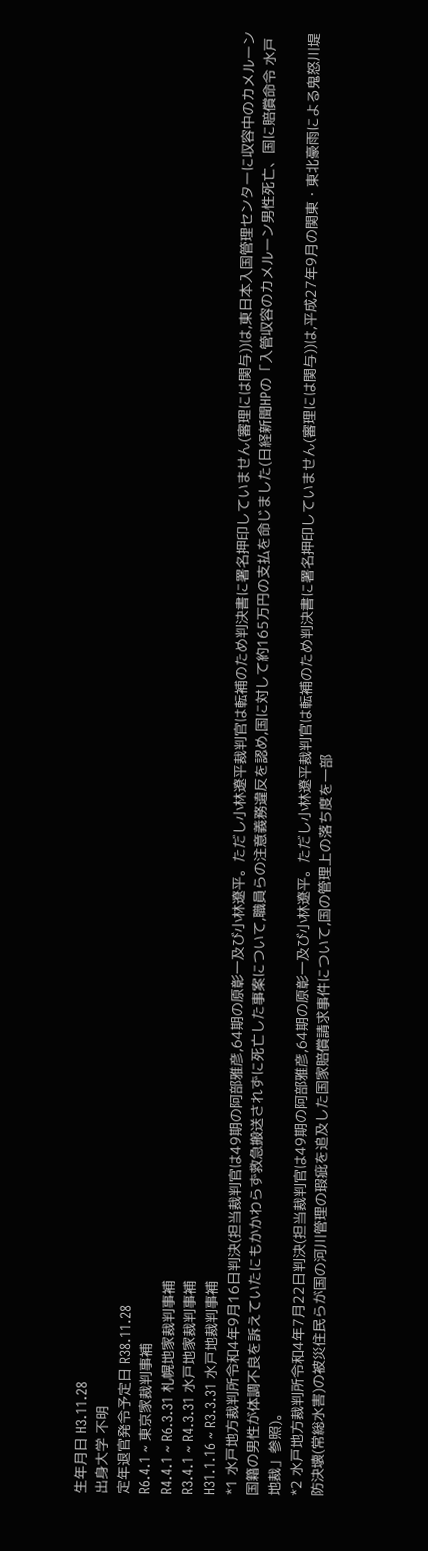生年月日 H3.11.28
出身大学 不明
定年退官発令予定日 R38.11.28
R6.4.1 ~ 東京家裁判事補
R4.4.1 ~ R6.3.31 札幌地家裁判事補
R3.4.1 ~ R4.3.31 水戸地家裁判事補
H31.1.16 ~ R3.3.31 水戸地裁判事補
*1 水戸地方裁判所令和4年9月16日判決(担当裁判官は49期の阿部雅彦,64期の原彰一及び小林遼平。ただし小林遼平裁判官は転補のため判決書に署名押印していません(審理には関与))は,東日本入国管理センターに収容中のカメルーン国籍の男性が体調不良を訴えていたにもかかわらず救急搬送されずに死亡した事案について,職員らの注意義務違反を認め,国に対して約165万円の支払を命じました(日経新聞HPの「入管収容のカメルーン男性死亡、国に賠償命令 水戸地裁」参照)。
*2 水戸地方裁判所令和4年7月22日判決(担当裁判官は49期の阿部雅彦,64期の原彰一及び小林遼平。ただし小林遼平裁判官は転補のため判決書に署名押印していません(審理には関与))は,平成27年9月の関東・東北豪雨による鬼怒川堤防決壊(常総水害)の被災住民らが国の河川管理の瑕疵を追及した国家賠償請求事件について,国の管理上の落ち度を一部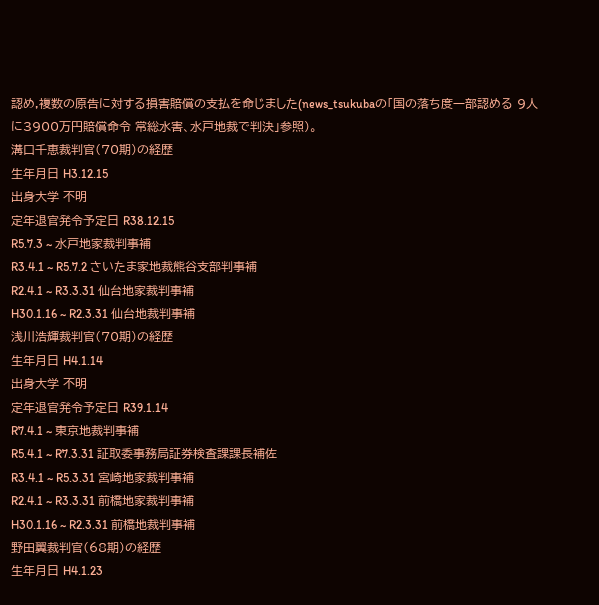認め,複数の原告に対する損害賠償の支払を命じました(news_tsukubaの「国の落ち度一部認める 9人に3900万円賠償命令 常総水害、水戸地裁で判決」参照)。
溝口千恵裁判官(70期)の経歴
生年月日 H3.12.15
出身大学 不明
定年退官発令予定日 R38.12.15
R5.7.3 ~ 水戸地家裁判事補
R3.4.1 ~ R5.7.2 さいたま家地裁熊谷支部判事補
R2.4.1 ~ R3.3.31 仙台地家裁判事補
H30.1.16 ~ R2.3.31 仙台地裁判事補
浅川浩輝裁判官(70期)の経歴
生年月日 H4.1.14
出身大学 不明
定年退官発令予定日 R39.1.14
R7.4.1 ~ 東京地裁判事補
R5.4.1 ~ R7.3.31 証取委事務局証券検査課課長補佐
R3.4.1 ~ R5.3.31 宮崎地家裁判事補
R2.4.1 ~ R3.3.31 前橋地家裁判事補
H30.1.16 ~ R2.3.31 前橋地裁判事補
野田翼裁判官(68期)の経歴
生年月日 H4.1.23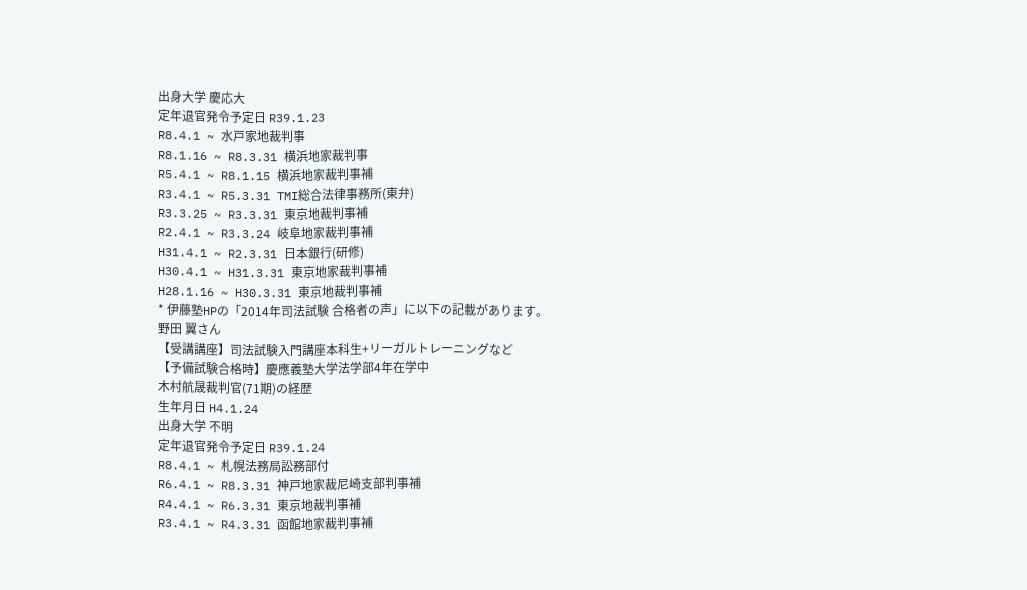出身大学 慶応大
定年退官発令予定日 R39.1.23
R8.4.1 ~ 水戸家地裁判事
R8.1.16 ~ R8.3.31 横浜地家裁判事
R5.4.1 ~ R8.1.15 横浜地家裁判事補
R3.4.1 ~ R5.3.31 TMI総合法律事務所(東弁)
R3.3.25 ~ R3.3.31 東京地裁判事補
R2.4.1 ~ R3.3.24 岐阜地家裁判事補
H31.4.1 ~ R2.3.31 日本銀行(研修)
H30.4.1 ~ H31.3.31 東京地家裁判事補
H28.1.16 ~ H30.3.31 東京地裁判事補
* 伊藤塾HPの「2014年司法試験 合格者の声」に以下の記載があります。
野田 翼さん
【受講講座】司法試験入門講座本科生+リーガルトレーニングなど
【予備試験合格時】慶應義塾大学法学部4年在学中
木村航晟裁判官(71期)の経歴
生年月日 H4.1.24
出身大学 不明
定年退官発令予定日 R39.1.24
R8.4.1 ~ 札幌法務局訟務部付
R6.4.1 ~ R8.3.31 神戸地家裁尼崎支部判事補
R4.4.1 ~ R6.3.31 東京地裁判事補
R3.4.1 ~ R4.3.31 函館地家裁判事補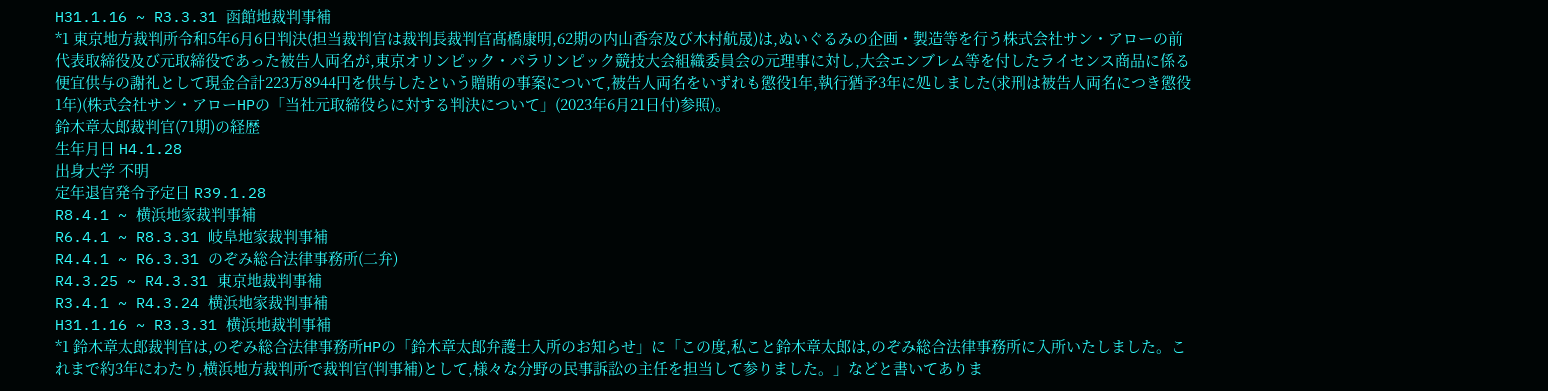H31.1.16 ~ R3.3.31 函館地裁判事補
*1 東京地方裁判所令和5年6月6日判決(担当裁判官は裁判長裁判官髙橋康明,62期の内山香奈及び木村航晟)は,ぬいぐるみの企画・製造等を行う株式会社サン・アローの前代表取締役及び元取締役であった被告人両名が,東京オリンピック・パラリンピック競技大会組織委員会の元理事に対し,大会エンブレム等を付したライセンス商品に係る便宜供与の謝礼として現金合計223万8944円を供与したという贈賄の事案について,被告人両名をいずれも懲役1年,執行猶予3年に処しました(求刑は被告人両名につき懲役1年)(株式会社サン・アローHPの「当社元取締役らに対する判決について」(2023年6月21日付)参照)。
鈴木章太郎裁判官(71期)の経歴
生年月日 H4.1.28
出身大学 不明
定年退官発令予定日 R39.1.28
R8.4.1 ~ 横浜地家裁判事補
R6.4.1 ~ R8.3.31 岐阜地家裁判事補
R4.4.1 ~ R6.3.31 のぞみ総合法律事務所(二弁)
R4.3.25 ~ R4.3.31 東京地裁判事補
R3.4.1 ~ R4.3.24 横浜地家裁判事補
H31.1.16 ~ R3.3.31 横浜地裁判事補
*1 鈴木章太郎裁判官は,のぞみ総合法律事務所HPの「鈴木章太郎弁護士入所のお知らせ」に「この度,私こと鈴木章太郎は,のぞみ総合法律事務所に入所いたしました。これまで約3年にわたり,横浜地方裁判所で裁判官(判事補)として,様々な分野の民事訴訟の主任を担当して参りました。」などと書いてありま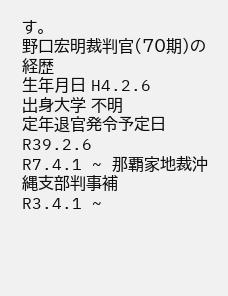す。
野口宏明裁判官(70期)の経歴
生年月日 H4.2.6
出身大学 不明
定年退官発令予定日 R39.2.6
R7.4.1 ~ 那覇家地裁沖縄支部判事補
R3.4.1 ~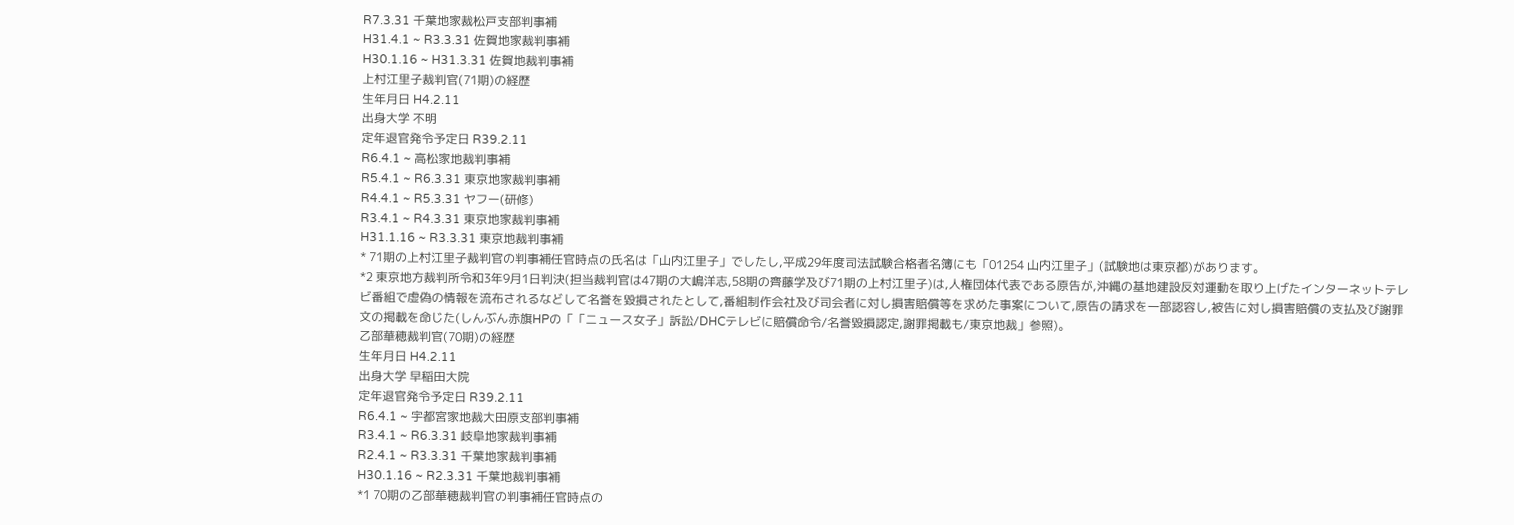R7.3.31 千葉地家裁松戸支部判事補
H31.4.1 ~ R3.3.31 佐賀地家裁判事補
H30.1.16 ~ H31.3.31 佐賀地裁判事補
上村江里子裁判官(71期)の経歴
生年月日 H4.2.11
出身大学 不明
定年退官発令予定日 R39.2.11
R6.4.1 ~ 高松家地裁判事補
R5.4.1 ~ R6.3.31 東京地家裁判事補
R4.4.1 ~ R5.3.31 ヤフー(研修)
R3.4.1 ~ R4.3.31 東京地家裁判事補
H31.1.16 ~ R3.3.31 東京地裁判事補
* 71期の上村江里子裁判官の判事補任官時点の氏名は「山内江里子」でしたし,平成29年度司法試験合格者名簿にも「01254 山内江里子」(試験地は東京都)があります。
*2 東京地方裁判所令和3年9月1日判決(担当裁判官は47期の大嶋洋志,58期の齊藤学及び71期の上村江里子)は,人権団体代表である原告が,沖縄の基地建設反対運動を取り上げたインターネットテレビ番組で虚偽の情報を流布されるなどして名誉を毀損されたとして,番組制作会社及び司会者に対し損害賠償等を求めた事案について,原告の請求を一部認容し,被告に対し損害賠償の支払及び謝罪文の掲載を命じた(しんぶん赤旗HPの「「ニュース女子」訴訟/DHCテレビに賠償命令/名誉毀損認定,謝罪掲載も/東京地裁」参照)。
乙部華穂裁判官(70期)の経歴
生年月日 H4.2.11
出身大学 早稲田大院
定年退官発令予定日 R39.2.11
R6.4.1 ~ 宇都宮家地裁大田原支部判事補
R3.4.1 ~ R6.3.31 岐阜地家裁判事補
R2.4.1 ~ R3.3.31 千葉地家裁判事補
H30.1.16 ~ R2.3.31 千葉地裁判事補
*1 70期の乙部華穂裁判官の判事補任官時点の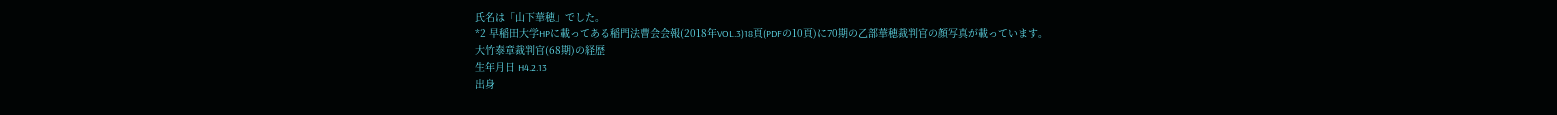氏名は「山下華穂」でした。
*2 早稲田大学HPに載ってある稲門法曹会会報(2018年VOL.3)18頁(PDFの10頁)に70期の乙部華穂裁判官の顔写真が載っています。
大竹泰章裁判官(68期)の経歴
生年月日 H4.2.13
出身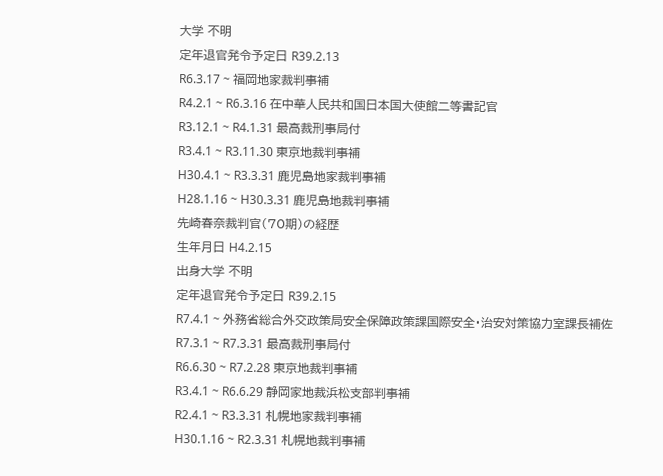大学 不明
定年退官発令予定日 R39.2.13
R6.3.17 ~ 福岡地家裁判事補
R4.2.1 ~ R6.3.16 在中華人民共和国日本国大使館二等書記官
R3.12.1 ~ R4.1.31 最高裁刑事局付
R3.4.1 ~ R3.11.30 東京地裁判事補
H30.4.1 ~ R3.3.31 鹿児島地家裁判事補
H28.1.16 ~ H30.3.31 鹿児島地裁判事補
先崎春奈裁判官(70期)の経歴
生年月日 H4.2.15
出身大学 不明
定年退官発令予定日 R39.2.15
R7.4.1 ~ 外務省総合外交政策局安全保障政策課国際安全・治安対策協力室課長補佐
R7.3.1 ~ R7.3.31 最高裁刑事局付
R6.6.30 ~ R7.2.28 東京地裁判事補
R3.4.1 ~ R6.6.29 静岡家地裁浜松支部判事補
R2.4.1 ~ R3.3.31 札幌地家裁判事補
H30.1.16 ~ R2.3.31 札幌地裁判事補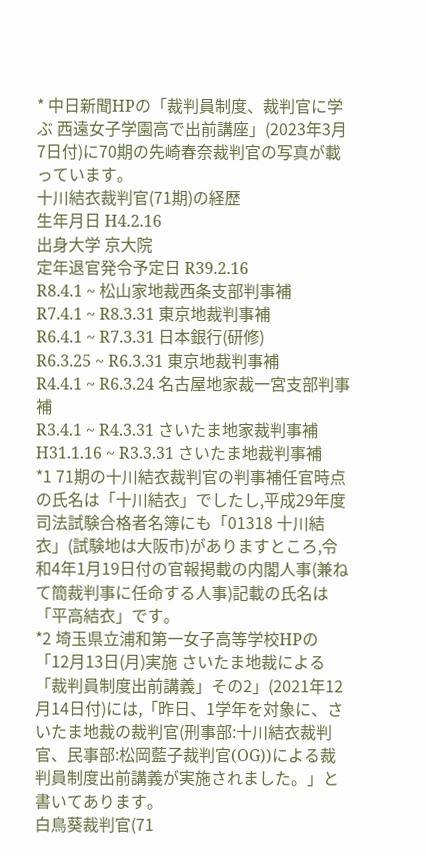* 中日新聞HPの「裁判員制度、裁判官に学ぶ 西遠女子学園高で出前講座」(2023年3月7日付)に70期の先崎春奈裁判官の写真が載っています。
十川結衣裁判官(71期)の経歴
生年月日 H4.2.16
出身大学 京大院
定年退官発令予定日 R39.2.16
R8.4.1 ~ 松山家地裁西条支部判事補
R7.4.1 ~ R8.3.31 東京地裁判事補
R6.4.1 ~ R7.3.31 日本銀行(研修)
R6.3.25 ~ R6.3.31 東京地裁判事補
R4.4.1 ~ R6.3.24 名古屋地家裁一宮支部判事補
R3.4.1 ~ R4.3.31 さいたま地家裁判事補
H31.1.16 ~ R3.3.31 さいたま地裁判事補
*1 71期の十川結衣裁判官の判事補任官時点の氏名は「十川結衣」でしたし,平成29年度司法試験合格者名簿にも「01318 十川結衣」(試験地は大阪市)がありますところ,令和4年1月19日付の官報掲載の内閣人事(兼ねて簡裁判事に任命する人事)記載の氏名は「平高結衣」です。
*2 埼玉県立浦和第一女子高等学校HPの「12月13日(月)実施 さいたま地裁による「裁判員制度出前講義」その2」(2021年12月14日付)には,「昨日、1学年を対象に、さいたま地裁の裁判官(刑事部:十川結衣裁判官、民事部:松岡藍子裁判官(OG))による裁判員制度出前講義が実施されました。」と書いてあります。
白鳥葵裁判官(71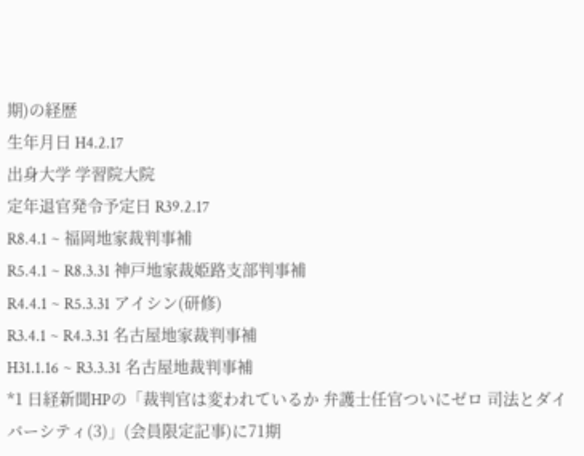期)の経歴
生年月日 H4.2.17
出身大学 学習院大院
定年退官発令予定日 R39.2.17
R8.4.1 ~ 福岡地家裁判事補
R5.4.1 ~ R8.3.31 神戸地家裁姫路支部判事補
R4.4.1 ~ R5.3.31 アイシン(研修)
R3.4.1 ~ R4.3.31 名古屋地家裁判事補
H31.1.16 ~ R3.3.31 名古屋地裁判事補
*1 日経新聞HPの「裁判官は変われているか 弁護士任官ついにゼロ 司法とダイバーシティ(3)」(会員限定記事)に71期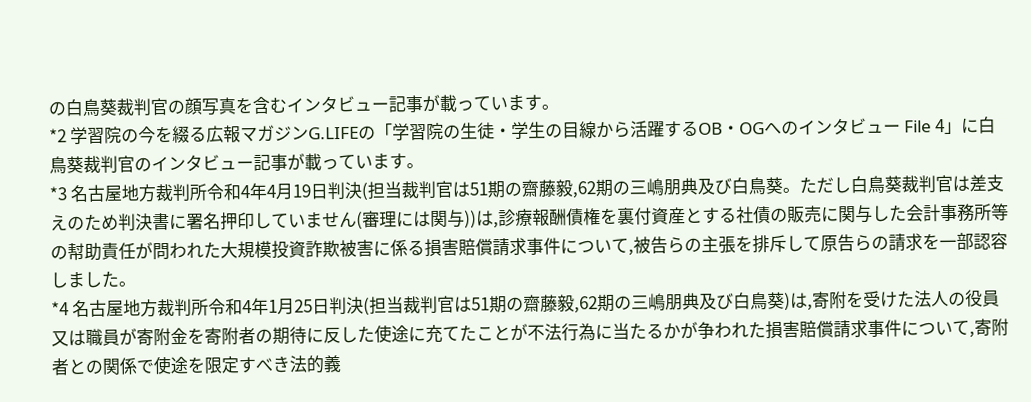の白鳥葵裁判官の顔写真を含むインタビュー記事が載っています。
*2 学習院の今を綴る広報マガジンG.LIFEの「学習院の生徒・学生の目線から活躍するOB・OGへのインタビュー File 4」に白鳥葵裁判官のインタビュー記事が載っています。
*3 名古屋地方裁判所令和4年4月19日判決(担当裁判官は51期の齋藤毅,62期の三嶋朋典及び白鳥葵。ただし白鳥葵裁判官は差支えのため判決書に署名押印していません(審理には関与))は,診療報酬債権を裏付資産とする社債の販売に関与した会計事務所等の幇助責任が問われた大規模投資詐欺被害に係る損害賠償請求事件について,被告らの主張を排斥して原告らの請求を一部認容しました。
*4 名古屋地方裁判所令和4年1月25日判決(担当裁判官は51期の齋藤毅,62期の三嶋朋典及び白鳥葵)は,寄附を受けた法人の役員又は職員が寄附金を寄附者の期待に反した使途に充てたことが不法行為に当たるかが争われた損害賠償請求事件について,寄附者との関係で使途を限定すべき法的義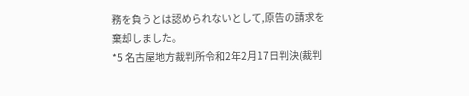務を負うとは認められないとして,原告の請求を棄却しました。
*5 名古屋地方裁判所令和2年2月17日判決(裁判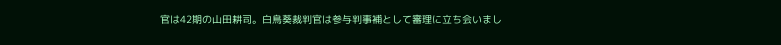官は42期の山田耕司。白鳥葵裁判官は参与判事補として審理に立ち会いまし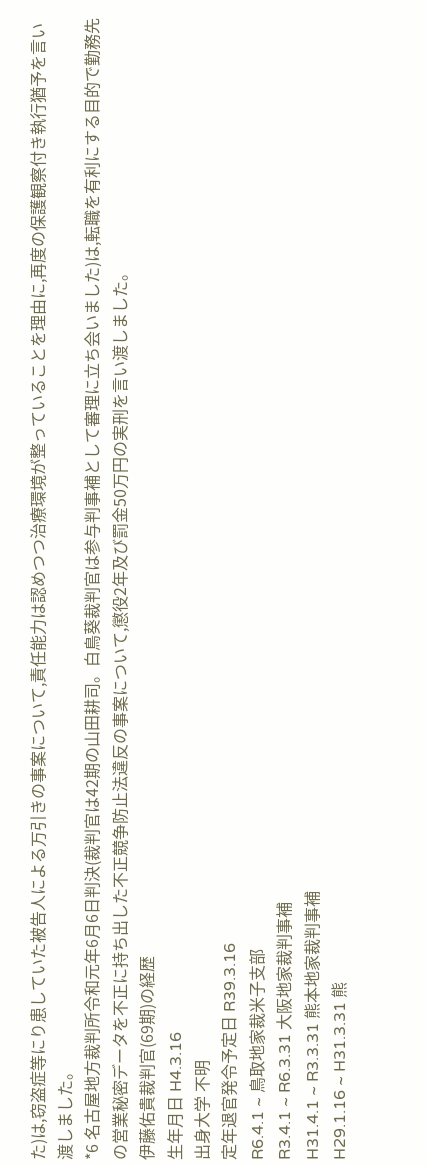た)は,窃盗症等にり患していた被告人による万引きの事案について,責任能力は認めつつ治療環境が整っていることを理由に,再度の保護観察付き執行猶予を言い渡しました。
*6 名古屋地方裁判所令和元年6月6日判決(裁判官は42期の山田耕司。白鳥葵裁判官は参与判事補として審理に立ち会いました)は,転職を有利にする目的で勤務先の営業秘密データを不正に持ち出した不正競争防止法違反の事案について,懲役2年及び罰金50万円の実刑を言い渡しました。
伊藤佑貴裁判官(69期)の経歴
生年月日 H4.3.16
出身大学 不明
定年退官発令予定日 R39.3.16
R6.4.1 ~ 鳥取地家裁米子支部
R3.4.1 ~ R6.3.31 大阪地家裁判事補
H31.4.1 ~ R3.3.31 熊本地家裁判事補
H29.1.16 ~ H31.3.31 熊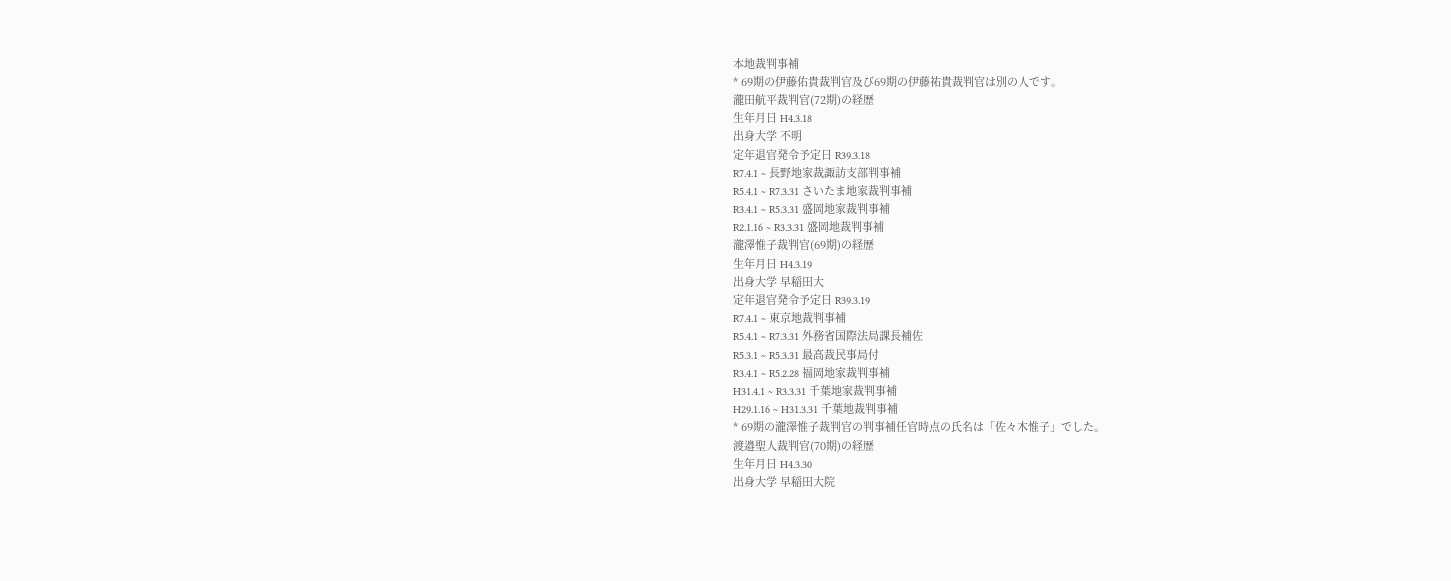本地裁判事補
* 69期の伊藤佑貴裁判官及び69期の伊藤祐貴裁判官は別の人です。
瀧田航平裁判官(72期)の経歴
生年月日 H4.3.18
出身大学 不明
定年退官発令予定日 R39.3.18
R7.4.1 ~ 長野地家裁諏訪支部判事補
R5.4.1 ~ R7.3.31 さいたま地家裁判事補
R3.4.1 ~ R5.3.31 盛岡地家裁判事補
R2.1.16 ~ R3.3.31 盛岡地裁判事補
瀧澤惟子裁判官(69期)の経歴
生年月日 H4.3.19
出身大学 早稲田大
定年退官発令予定日 R39.3.19
R7.4.1 ~ 東京地裁判事補
R5.4.1 ~ R7.3.31 外務省国際法局課長補佐
R5.3.1 ~ R5.3.31 最高裁民事局付
R3.4.1 ~ R5.2.28 福岡地家裁判事補
H31.4.1 ~ R3.3.31 千葉地家裁判事補
H29.1.16 ~ H31.3.31 千葉地裁判事補
* 69期の瀧澤惟子裁判官の判事補任官時点の氏名は「佐々木惟子」でした。
渡邉聖人裁判官(70期)の経歴
生年月日 H4.3.30
出身大学 早稲田大院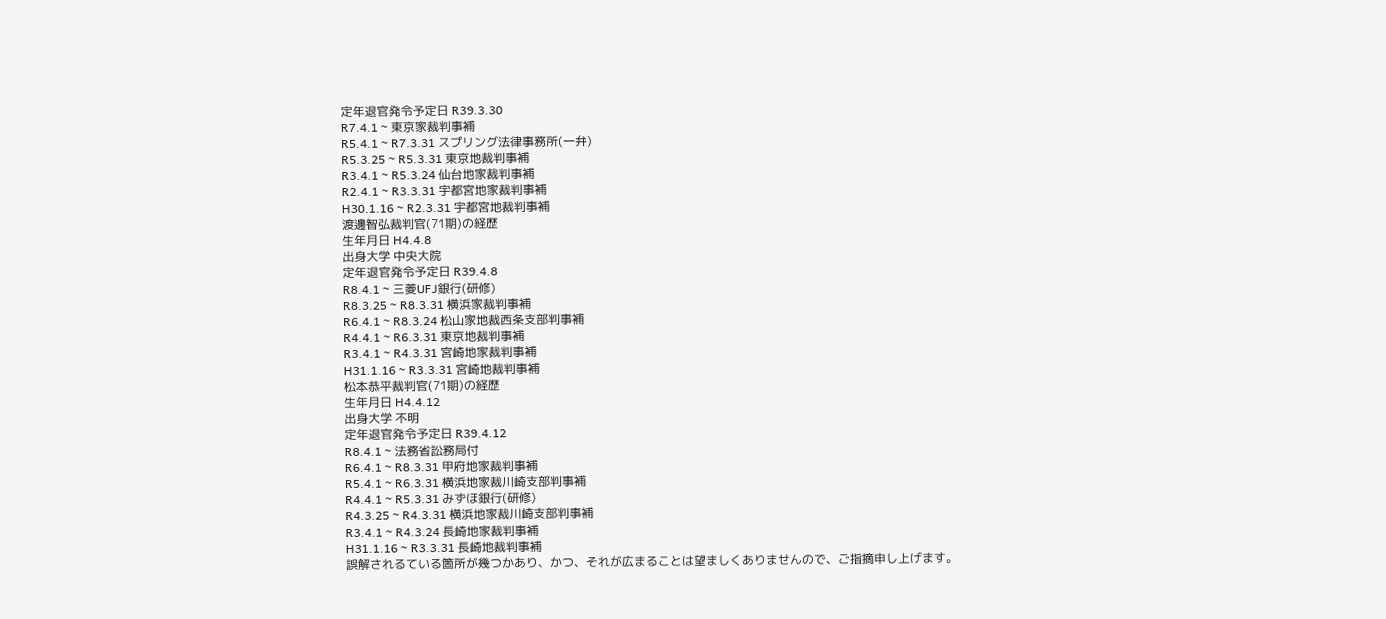定年退官発令予定日 R39.3.30
R7.4.1 ~ 東京家裁判事補
R5.4.1 ~ R7.3.31 スプリング法律事務所(一弁)
R5.3.25 ~ R5.3.31 東京地裁判事補
R3.4.1 ~ R5.3.24 仙台地家裁判事補
R2.4.1 ~ R3.3.31 宇都宮地家裁判事補
H30.1.16 ~ R2.3.31 宇都宮地裁判事補
渡邊智弘裁判官(71期)の経歴
生年月日 H4.4.8
出身大学 中央大院
定年退官発令予定日 R39.4.8
R8.4.1 ~ 三菱UFJ銀行(研修)
R8.3.25 ~ R8.3.31 横浜家裁判事補
R6.4.1 ~ R8.3.24 松山家地裁西条支部判事補
R4.4.1 ~ R6.3.31 東京地裁判事補
R3.4.1 ~ R4.3.31 宮崎地家裁判事補
H31.1.16 ~ R3.3.31 宮崎地裁判事補
松本恭平裁判官(71期)の経歴
生年月日 H4.4.12
出身大学 不明
定年退官発令予定日 R39.4.12
R8.4.1 ~ 法務省訟務局付
R6.4.1 ~ R8.3.31 甲府地家裁判事補
R5.4.1 ~ R6.3.31 横浜地家裁川崎支部判事補
R4.4.1 ~ R5.3.31 みずほ銀行(研修)
R4.3.25 ~ R4.3.31 横浜地家裁川崎支部判事補
R3.4.1 ~ R4.3.24 長崎地家裁判事補
H31.1.16 ~ R3.3.31 長崎地裁判事補
誤解されるている箇所が幾つかあり、かつ、それが広まることは望ましくありませんので、ご指摘申し上げます。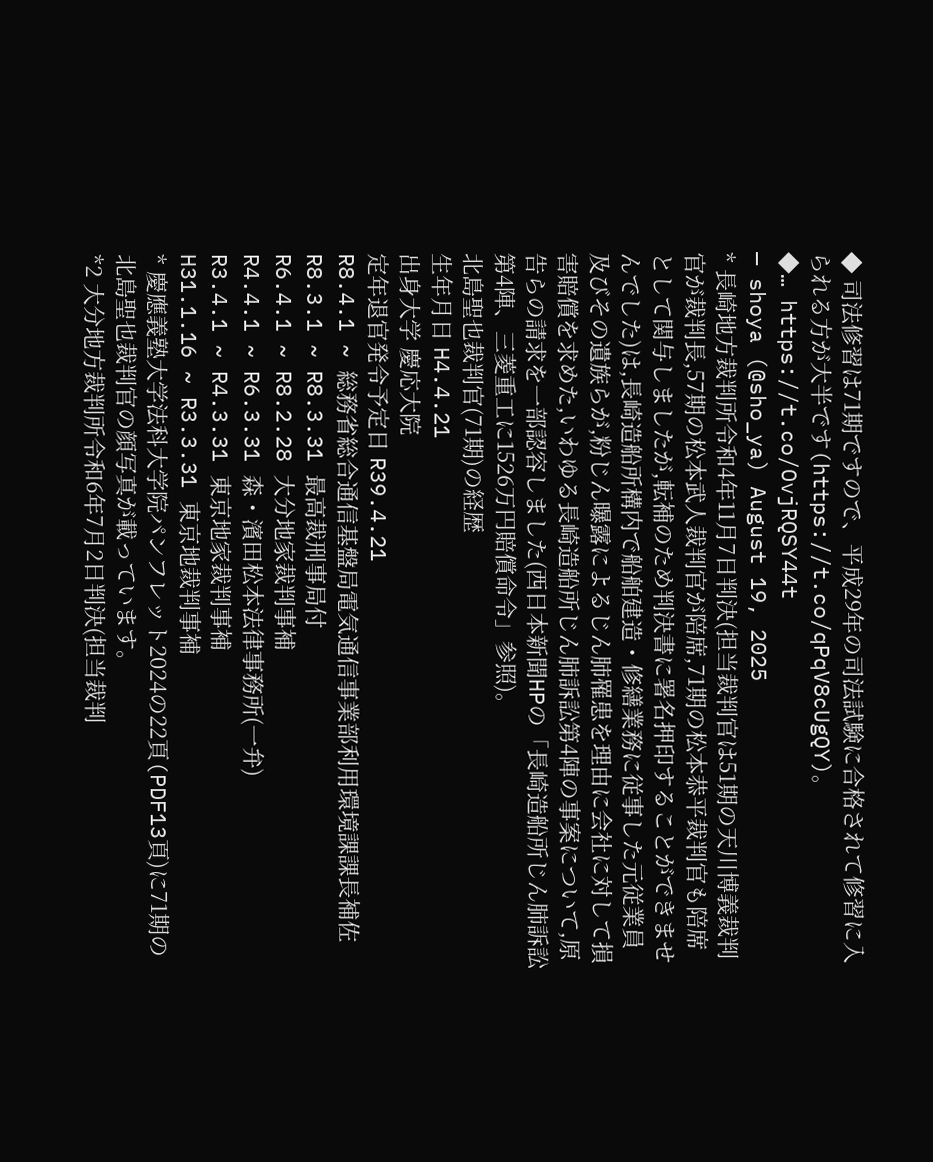◆ 司法修習は71期ですので、平成29年の司法試験に合格されて修習に入られる方が大半です(https://t.co/qPqV8cUgQY)。
◆… https://t.co/OvjRQSY44t
— shoya (@sho_ya) August 19, 2025
* 長崎地方裁判所令和4年11月7日判決(担当裁判官は51期の天川博義裁判官が裁判長,57期の松本武人裁判官が陪席,71期の松本恭平裁判官も陪席として関与しましたが,転補のため判決書に署名押印することができませんでした)は,長崎造船所構内で船舶建造・修繕業務に従事した元従業員及びその遺族らが,粉じん曝露によるじん肺罹患を理由に会社に対して損害賠償を求めた,いわゆる長崎造船所じん肺訴訟第4陣の事案について,原告らの請求を一部認容しました(西日本新聞HPの「長崎造船所じん肺訴訟第4陣、三菱重工に1526万円賠償命令」参照)。
北島聖也裁判官(71期)の経歴
生年月日 H4.4.21
出身大学 慶応大院
定年退官発令予定日 R39.4.21
R8.4.1 ~ 総務省総合通信基盤局電気通信事業部利用環境課課長補佐
R8.3.1 ~ R8.3.31 最高裁刑事局付
R6.4.1 ~ R8.2.28 大分地家裁判事補
R4.4.1 ~ R6.3.31 森・濱田松本法律事務所(一弁)
R3.4.1 ~ R4.3.31 東京地家裁判事補
H31.1.16 ~ R3.3.31 東京地裁判事補
* 慶應義塾大学法科大学院パンフレット2024の22頁(PDF13頁)に71期の北島聖也裁判官の顔写真が載っています。
*2 大分地方裁判所令和6年7月2日判決(担当裁判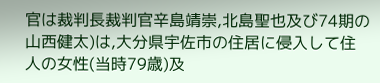官は裁判長裁判官辛島靖崇,北島聖也及び74期の山西健太)は,大分県宇佐市の住居に侵入して住人の女性(当時79歳)及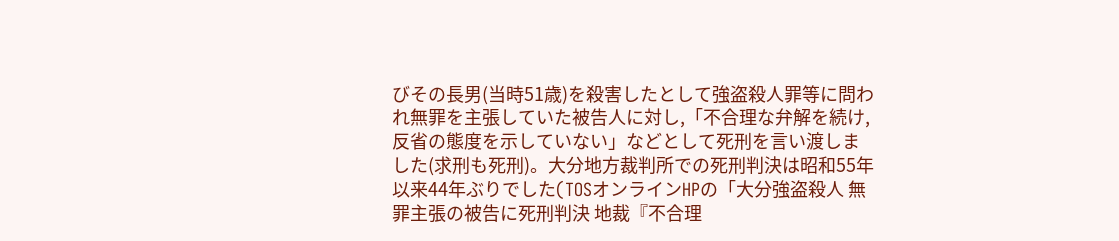びその長男(当時51歳)を殺害したとして強盗殺人罪等に問われ無罪を主張していた被告人に対し,「不合理な弁解を続け,反省の態度を示していない」などとして死刑を言い渡しました(求刑も死刑)。大分地方裁判所での死刑判決は昭和55年以来44年ぶりでした(TOSオンラインHPの「大分強盗殺人 無罪主張の被告に死刑判決 地裁『不合理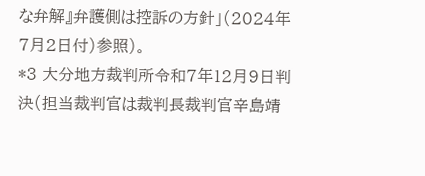な弁解』弁護側は控訴の方針」(2024年7月2日付)参照)。
*3 大分地方裁判所令和7年12月9日判決(担当裁判官は裁判長裁判官辛島靖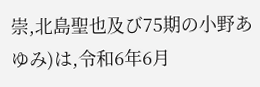崇,北島聖也及び75期の小野あゆみ)は,令和6年6月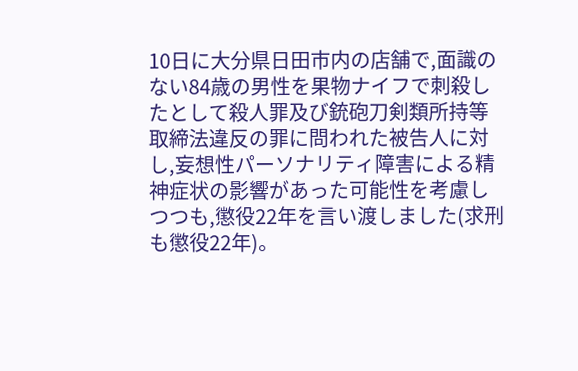10日に大分県日田市内の店舗で,面識のない84歳の男性を果物ナイフで刺殺したとして殺人罪及び銃砲刀剣類所持等取締法違反の罪に問われた被告人に対し,妄想性パーソナリティ障害による精神症状の影響があった可能性を考慮しつつも,懲役22年を言い渡しました(求刑も懲役22年)。